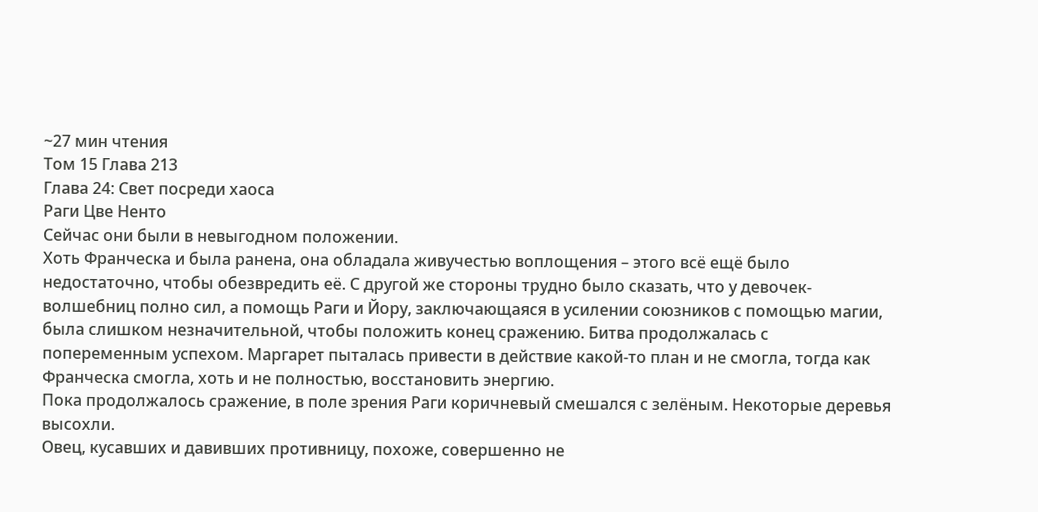~27 мин чтения
Том 15 Глава 213
Глава 24: Свет посреди хаоса
Раги Цве Ненто
Сейчас они были в невыгодном положении.
Хоть Франческа и была ранена, она обладала живучестью воплощения – этого всё ещё было недостаточно, чтобы обезвредить её. С другой же стороны трудно было сказать, что у девочек-волшебниц полно сил, а помощь Раги и Йору, заключающаяся в усилении союзников с помощью магии, была слишком незначительной, чтобы положить конец сражению. Битва продолжалась с попеременным успехом. Маргарет пыталась привести в действие какой-то план и не смогла, тогда как Франческа смогла, хоть и не полностью, восстановить энергию.
Пока продолжалось сражение, в поле зрения Раги коричневый смешался с зелёным. Некоторые деревья высохли.
Овец, кусавших и давивших противницу, похоже, совершенно не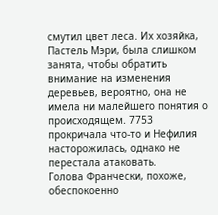смутил цвет леса. Их хозяйка, Пастель Мэри, была слишком занята, чтобы обратить внимание на изменения деревьев, вероятно, она не имела ни малейшего понятия о происходящем. 7753 прокричала что-то и Нефилия насторожилась, однако не перестала атаковать.
Голова Франчески, похоже, обеспокоенно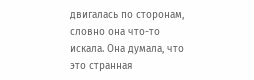двигалась по сторонам, словно она что-то искала. Она думала, что это странная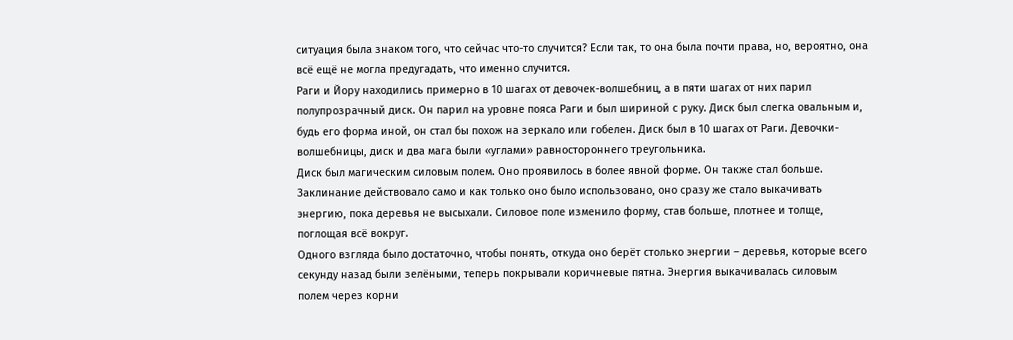ситуация была знаком того, что сейчас что-то случится? Если так, то она была почти права, но, вероятно, она всё ещё не могла предугадать, что именно случится.
Раги и Йору находились примерно в 10 шагах от девочек-волшебниц, а в пяти шагах от них парил полупрозрачный диск. Он парил на уровне пояса Раги и был шириной с руку. Диск был слегка овальным и, будь его форма иной, он стал бы похож на зеркало или гобелен. Диск был в 10 шагах от Раги. Девочки-волшебницы, диск и два мага были «углами» равностороннего треугольника.
Диск был магическим силовым полем. Оно проявилось в более явной форме. Он также стал больше.
Заклинание действовало само и как только оно было использовано, оно сразу же стало выкачивать энергию, пока деревья не высыхали. Силовое поле изменило форму, став больше, плотнее и толще, поглощая всё вокруг.
Одного взгляда было достаточно, чтобы понять, откуда оно берёт столько энергии – деревья, которые всего секунду назад были зелёными, теперь покрывали коричневые пятна. Энергия выкачивалась силовым полем через корни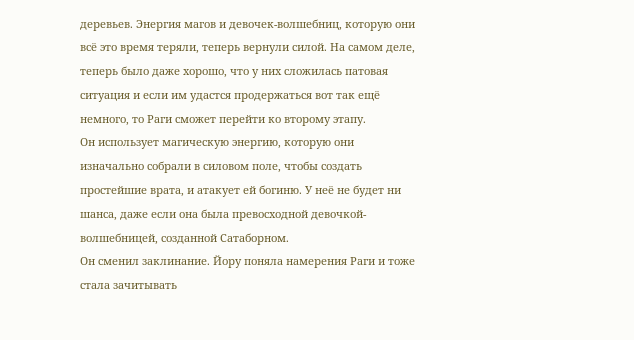деревьев. Энергия магов и девочек-волшебниц, которую они всё это время теряли, теперь вернули силой. На самом деле, теперь было даже хорошо, что у них сложилась патовая ситуация и если им удастся продержаться вот так ещё немного, то Раги сможет перейти ко второму этапу.
Он использует магическую энергию, которую они изначально собрали в силовом поле, чтобы создать простейшие врата, и атакует ей богиню. У неё не будет ни шанса, даже если она была превосходной девочкой-волшебницей, созданной Сатаборном.
Он сменил заклинание. Йору поняла намерения Раги и тоже стала зачитывать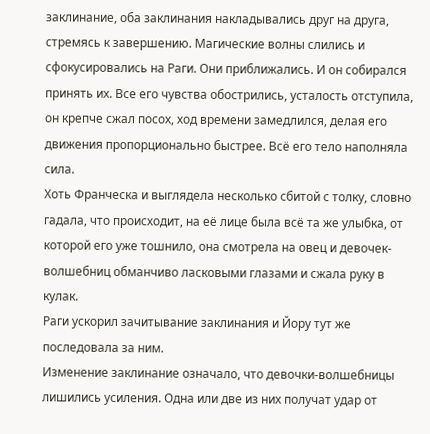заклинание, оба заклинания накладывались друг на друга, стремясь к завершению. Магические волны слились и сфокусировались на Раги. Они приближались. И он собирался принять их. Все его чувства обострились, усталость отступила, он крепче сжал посох, ход времени замедлился, делая его движения пропорционально быстрее. Всё его тело наполняла сила.
Хоть Франческа и выглядела несколько сбитой с толку, словно гадала, что происходит, на её лице была всё та же улыбка, от которой его уже тошнило, она смотрела на овец и девочек-волшебниц обманчиво ласковыми глазами и сжала руку в кулак.
Раги ускорил зачитывание заклинания и Йору тут же последовала за ним.
Изменение заклинание означало, что девочки-волшебницы лишились усиления. Одна или две из них получат удар от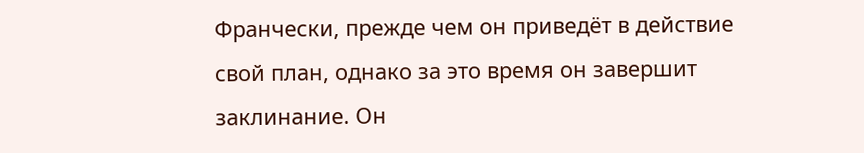Франчески, прежде чем он приведёт в действие свой план, однако за это время он завершит заклинание. Он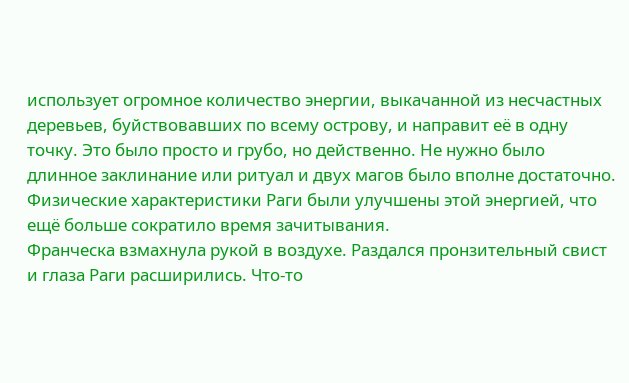использует огромное количество энергии, выкачанной из несчастных деревьев, буйствовавших по всему острову, и направит её в одну точку. Это было просто и грубо, но действенно. Не нужно было длинное заклинание или ритуал и двух магов было вполне достаточно. Физические характеристики Раги были улучшены этой энергией, что ещё больше сократило время зачитывания.
Франческа взмахнула рукой в воздухе. Раздался пронзительный свист и глаза Раги расширились. Что-то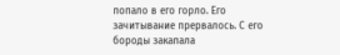попало в его горло. Его зачитывание прервалось. С его бороды закапала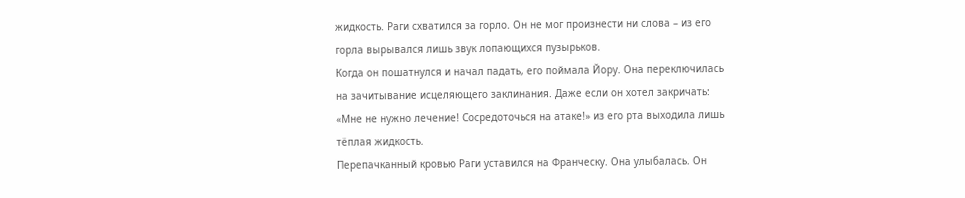жидкость. Раги схватился за горло. Он не мог произнести ни слова – из его горла вырывался лишь звук лопающихся пузырьков.
Когда он пошатнулся и начал падать, его поймала Йору. Она переключилась на зачитывание исцеляющего заклинания. Даже если он хотел закричать: «Мне не нужно лечение! Сосредоточься на атаке!» из его рта выходила лишь тёплая жидкость.
Перепачканный кровью Раги уставился на Франческу. Она улыбалась. Он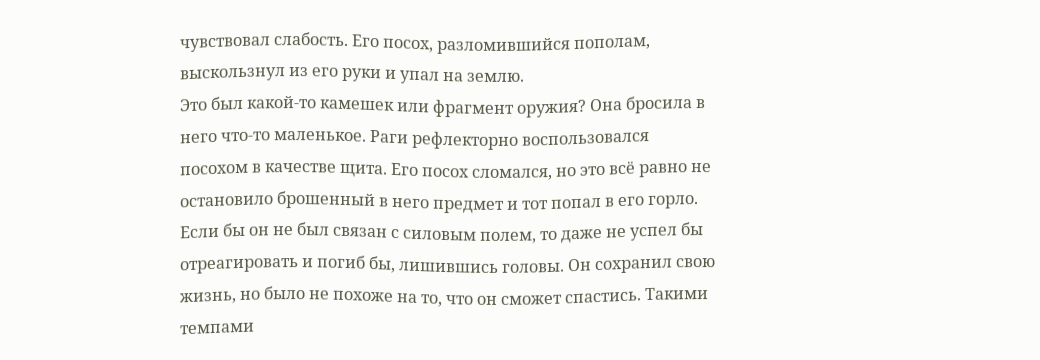чувствовал слабость. Его посох, разломившийся пополам, выскользнул из его руки и упал на землю.
Это был какой-то камешек или фрагмент оружия? Она бросила в него что-то маленькое. Раги рефлекторно воспользовался посохом в качестве щита. Его посох сломался, но это всё равно не остановило брошенный в него предмет и тот попал в его горло. Если бы он не был связан с силовым полем, то даже не успел бы отреагировать и погиб бы, лишившись головы. Он сохранил свою жизнь, но было не похоже на то, что он сможет спастись. Такими темпами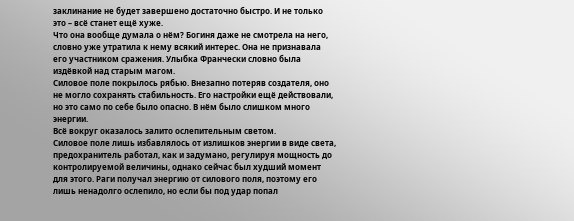заклинание не будет завершено достаточно быстро. И не только это – всё станет ещё хуже.
Что она вообще думала о нём? Богиня даже не смотрела на него, словно уже утратила к нему всякий интерес. Она не признавала его участником сражения. Улыбка Франчески словно была издёвкой над старым магом.
Силовое поле покрылось рябью. Внезапно потеряв создателя, оно не могло сохранять стабильность. Его настройки ещё действовали, но это само по себе было опасно. В нём было слишком много энергии.
Всё вокруг оказалось залито ослепительным светом.
Силовое поле лишь избавлялось от излишков энергии в виде света, предохранитель работал, как и задумано, регулируя мощность до контролируемой величины, однако сейчас был худший момент для этого. Раги получал энергию от силового поля, поэтому его лишь ненадолго ослепило, но если бы под удар попал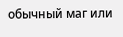обычный маг или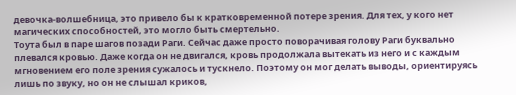девочка-волшебница, это привело бы к кратковременной потере зрения. Для тех, у кого нет магических способностей, это могло быть смертельно.
Тоута был в паре шагов позади Раги. Сейчас даже просто поворачивая голову Раги буквально плевался кровью. Даже когда он не двигался, кровь продолжала вытекать из него и с каждым мгновением его поле зрения сужалось и тускнело. Поэтому он мог делать выводы, ориентируясь лишь по звуку, но он не слышал криков,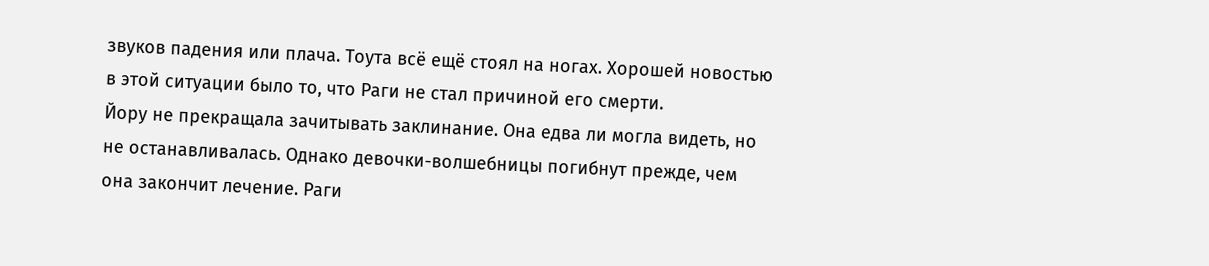звуков падения или плача. Тоута всё ещё стоял на ногах. Хорошей новостью в этой ситуации было то, что Раги не стал причиной его смерти.
Йору не прекращала зачитывать заклинание. Она едва ли могла видеть, но не останавливалась. Однако девочки-волшебницы погибнут прежде, чем она закончит лечение. Раги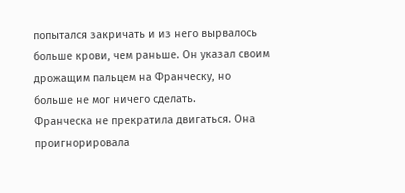попытался закричать и из него вырвалось больше крови, чем раньше. Он указал своим дрожащим пальцем на Франческу, но больше не мог ничего сделать.
Франческа не прекратила двигаться. Она проигнорировала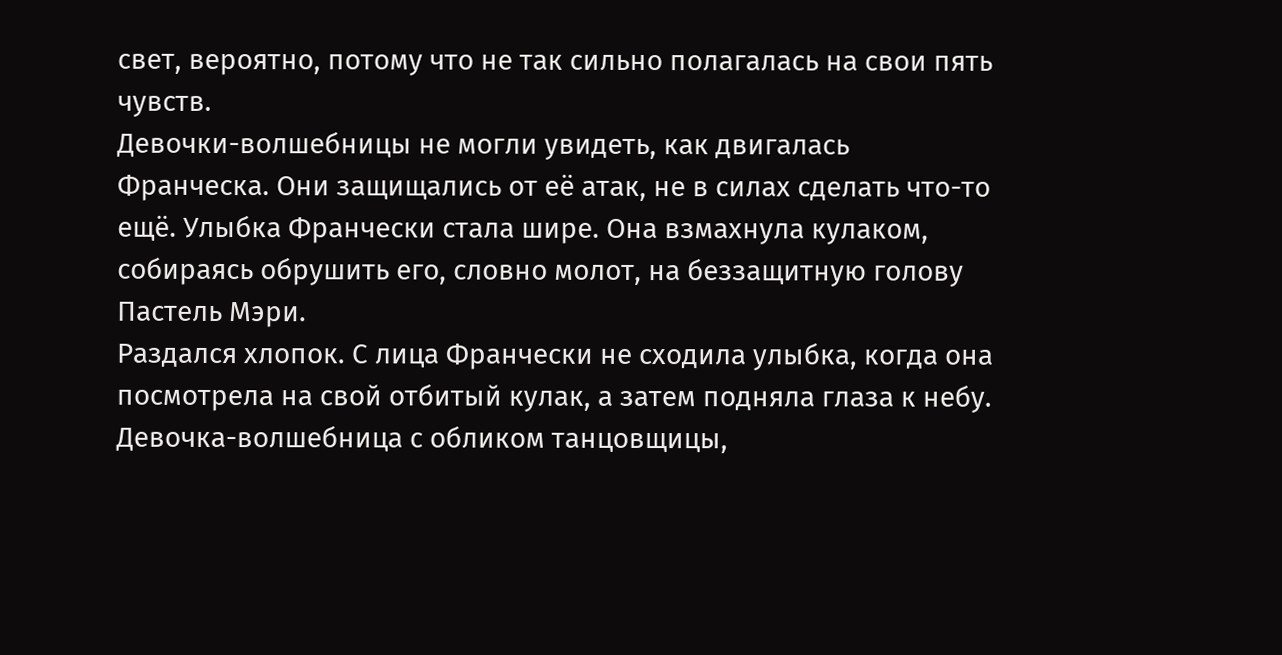свет, вероятно, потому что не так сильно полагалась на свои пять чувств.
Девочки-волшебницы не могли увидеть, как двигалась Франческа. Они защищались от её атак, не в силах сделать что-то ещё. Улыбка Франчески стала шире. Она взмахнула кулаком, собираясь обрушить его, словно молот, на беззащитную голову Пастель Мэри.
Раздался хлопок. С лица Франчески не сходила улыбка, когда она посмотрела на свой отбитый кулак, а затем подняла глаза к небу. Девочка-волшебница с обликом танцовщицы,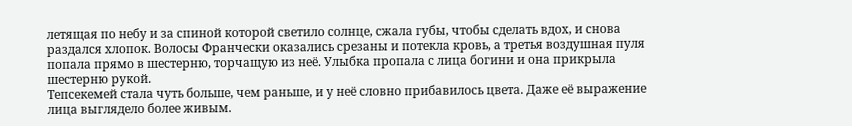летящая по небу и за спиной которой светило солнце, сжала губы, чтобы сделать вдох, и снова раздался хлопок. Волосы Франчески оказались срезаны и потекла кровь, а третья воздушная пуля попала прямо в шестерню, торчащую из неё. Улыбка пропала с лица богини и она прикрыла шестерню рукой.
Тепсекемей стала чуть больше, чем раньше, и у неё словно прибавилось цвета. Даже её выражение лица выглядело более живым.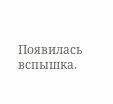Появилась вспышка.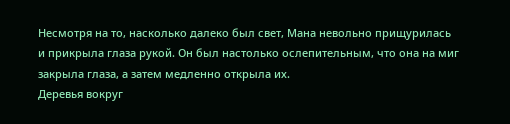Несмотря на то, насколько далеко был свет, Мана невольно прищурилась и прикрыла глаза рукой. Он был настолько ослепительным, что она на миг закрыла глаза, а затем медленно открыла их.
Деревья вокруг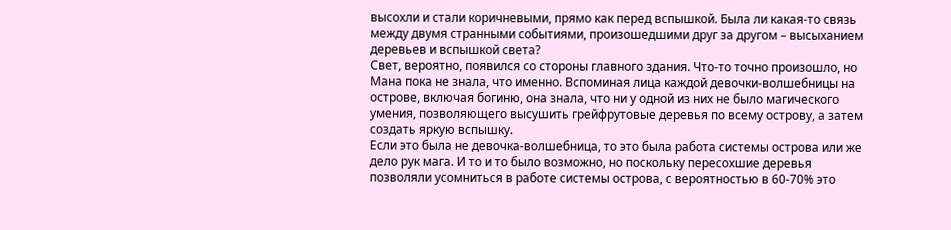высохли и стали коричневыми, прямо как перед вспышкой. Была ли какая-то связь между двумя странными событиями, произошедшими друг за другом – высыханием деревьев и вспышкой света?
Свет, вероятно, появился со стороны главного здания. Что-то точно произошло, но Мана пока не знала, что именно. Вспоминая лица каждой девочки-волшебницы на острове, включая богиню, она знала, что ни у одной из них не было магического умения, позволяющего высушить грейфрутовые деревья по всему острову, а затем создать яркую вспышку.
Если это была не девочка-волшебница, то это была работа системы острова или же дело рук мага. И то и то было возможно, но поскольку пересохшие деревья позволяли усомниться в работе системы острова, с вероятностью в 60-70% это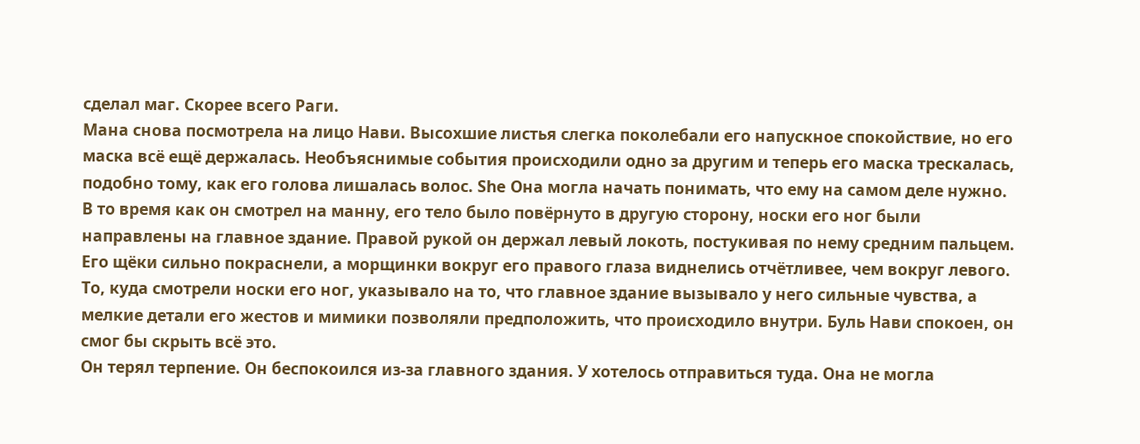сделал маг. Скорее всего Раги.
Мана снова посмотрела на лицо Нави. Высохшие листья слегка поколебали его напускное спокойствие, но его маска всё ещё держалась. Необъяснимые события происходили одно за другим и теперь его маска трескалась, подобно тому, как его голова лишалась волос. She Она могла начать понимать, что ему на самом деле нужно.
В то время как он смотрел на манну, его тело было повёрнуто в другую сторону, носки его ног были направлены на главное здание. Правой рукой он держал левый локоть, постукивая по нему средним пальцем. Его щёки сильно покраснели, а морщинки вокруг его правого глаза виднелись отчётливее, чем вокруг левого.
То, куда смотрели носки его ног, указывало на то, что главное здание вызывало у него сильные чувства, а мелкие детали его жестов и мимики позволяли предположить, что происходило внутри. Буль Нави спокоен, он смог бы скрыть всё это.
Он терял терпение. Он беспокоился из-за главного здания. У хотелось отправиться туда. Она не могла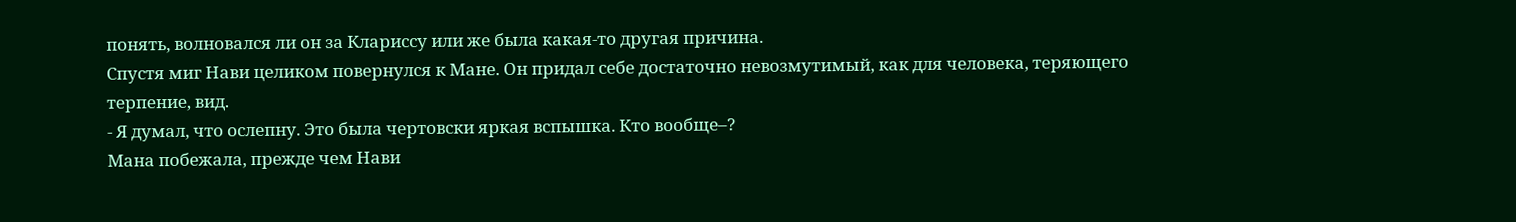понять, волновался ли он за Клариссу или же была какая-то другая причина.
Спустя миг Нави целиком повернулся к Мане. Он придал себе достаточно невозмутимый, как для человека, теряющего терпение, вид.
- Я думал, что ослепну. Это была чертовски яркая вспышка. Кто вообще–?
Мана побежала, прежде чем Нави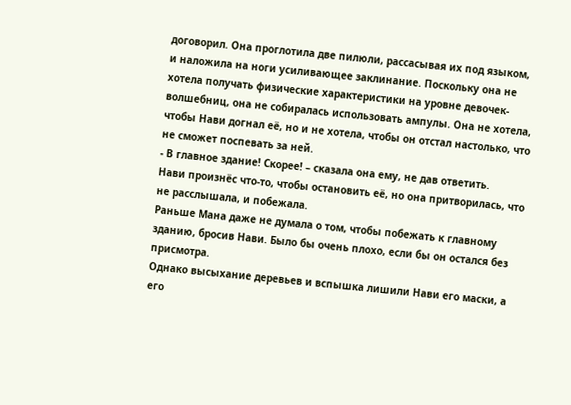договорил. Она проглотила две пилюли, рассасывая их под языком, и наложила на ноги усиливающее заклинание. Поскольку она не хотела получать физические характеристики на уровне девочек-волшебниц, она не собиралась использовать ампулы. Она не хотела, чтобы Нави догнал её, но и не хотела, чтобы он отстал настолько, что не сможет поспевать за ней.
- В главное здание! Скорее! – сказала она ему, не дав ответить.
Нави произнёс что-то, чтобы остановить её, но она притворилась, что не расслышала, и побежала.
Раньше Мана даже не думала о том, чтобы побежать к главному зданию, бросив Нави. Было бы очень плохо, если бы он остался без присмотра.
Однако высыхание деревьев и вспышка лишили Нави его маски, а его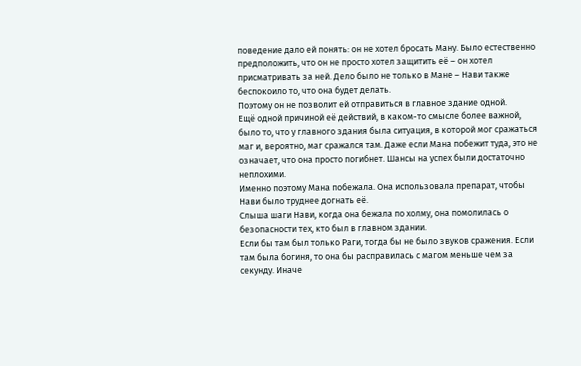поведение дало ей понять: он не хотел бросать Ману. Было естественно предположить, что он не просто хотел защитить её – он хотел присматривать за ней. Дело было не только в Мане – Нави также беспокоило то, что она будет делать.
Поэтому он не позволит ей отправиться в главное здание одной.
Ещё одной причиной её действий, в каком-то смысле более важной, было то, что у главного здания была ситуация, в которой мог сражаться маг и, вероятно, маг сражался там. Даже если Мана побежит туда, это не означает, что она просто погибнет. Шансы на успех были достаточно неплохими.
Именно поэтому Мана побежала. Она использовала препарат, чтобы Нави было труднее догнать её.
Слыша шаги Нави, когда она бежала по холму, она помолилась о безопасности тех, кто был в главном здании.
Если бы там был только Раги, тогда бы не было звуков сражения. Если там была богиня, то она бы расправилась с магом меньше чем за секунду. Иначе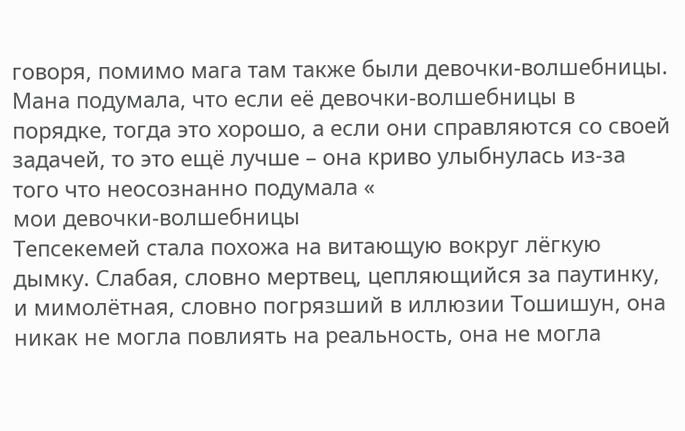говоря, помимо мага там также были девочки-волшебницы. Мана подумала, что если её девочки-волшебницы в порядке, тогда это хорошо, а если они справляются со своей задачей, то это ещё лучше – она криво улыбнулась из-за того что неосознанно подумала «
мои девочки-волшебницы
Тепсекемей стала похожа на витающую вокруг лёгкую дымку. Слабая, словно мертвец, цепляющийся за паутинку, и мимолётная, словно погрязший в иллюзии Тошишун, она никак не могла повлиять на реальность, она не могла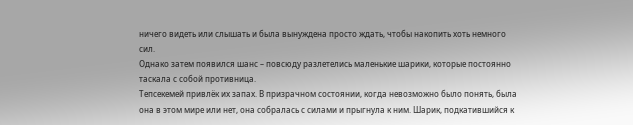ничего видеть или слышать и была вынуждена просто ждать, чтобы накопить хоть немного сил.
Однако затем появился шанс – повсюду разлетелись маленькие шарики, которые постоянно таскала с собой противница.
Тепсекемей привлёк их запах. В призрачном состоянии, когда невозможно было понять, была она в этом мире или нет, она собралась с силами и прыгнула к ним. Шарик, подкатившийся к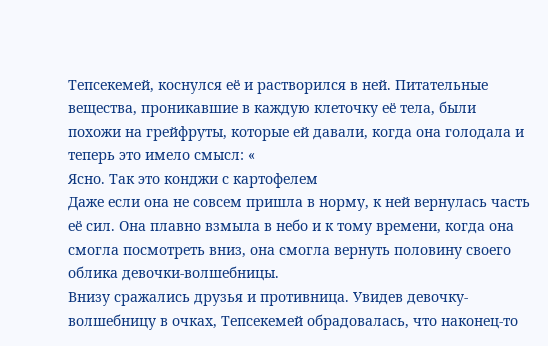Тепсекемей, коснулся её и растворился в ней. Питательные вещества, проникавшие в каждую клеточку её тела, были похожи на грейфруты, которые ей давали, когда она голодала и теперь это имело смысл: «
Ясно. Так это конджи с картофелем
Даже если она не совсем пришла в норму, к ней вернулась часть её сил. Она плавно взмыла в небо и к тому времени, когда она смогла посмотреть вниз, она смогла вернуть половину своего облика девочки-волшебницы.
Внизу сражались друзья и противница. Увидев девочку-волшебницу в очках, Тепсекемей обрадовалась, что наконец-то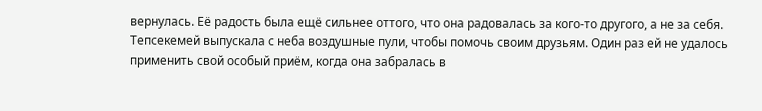вернулась. Её радость была ещё сильнее оттого, что она радовалась за кого-то другого, а не за себя.
Тепсекемей выпускала с неба воздушные пули, чтобы помочь своим друзьям. Один раз ей не удалось применить свой особый приём, когда она забралась в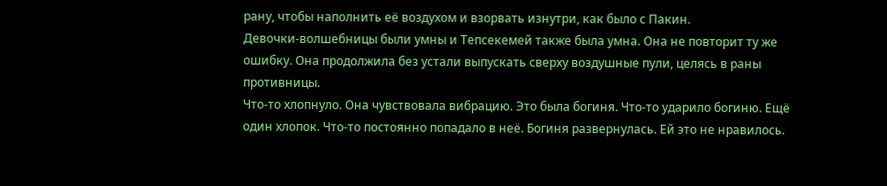рану, чтобы наполнить её воздухом и взорвать изнутри, как было с Пакин.
Девочки-волшебницы были умны и Тепсекемей также была умна. Она не повторит ту же ошибку. Она продолжила без устали выпускать сверху воздушные пули, целясь в раны противницы.
Что-то хлопнуло. Она чувствовала вибрацию. Это была богиня. Что-то ударило богиню. Ещё один хлопок. Что-то постоянно попадало в неё. Богиня развернулась. Ей это не нравилось.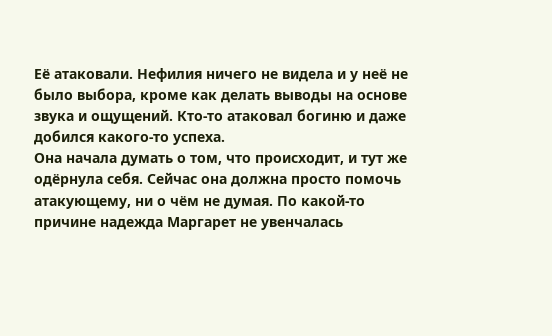Её атаковали. Нефилия ничего не видела и у неё не было выбора, кроме как делать выводы на основе звука и ощущений. Кто-то атаковал богиню и даже добился какого-то успеха.
Она начала думать о том, что происходит, и тут же одёрнула себя. Сейчас она должна просто помочь атакующему, ни о чём не думая. По какой-то причине надежда Маргарет не увенчалась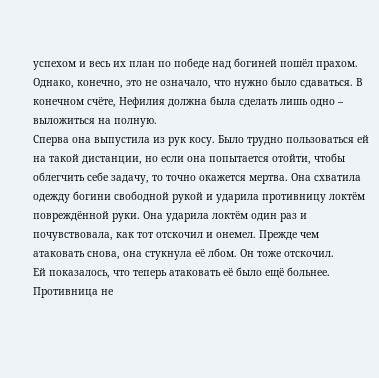успехом и весь их план по победе над богиней пошёл прахом. Однако, конечно, это не означало, что нужно было сдаваться. В конечном счёте, Нефилия должна была сделать лишь одно – выложиться на полную.
Сперва она выпустила из рук косу. Было трудно пользоваться ей на такой дистанции, но если она попытается отойти, чтобы облегчить себе задачу, то точно окажется мертва. Она схватила одежду богини свободной рукой и ударила противницу локтём повреждённой руки. Она ударила локтём один раз и почувствовала, как тот отскочил и онемел. Прежде чем атаковать снова, она стукнула её лбом. Он тоже отскочил.
Ей показалось, что теперь атаковать её было ещё больнее. Противница не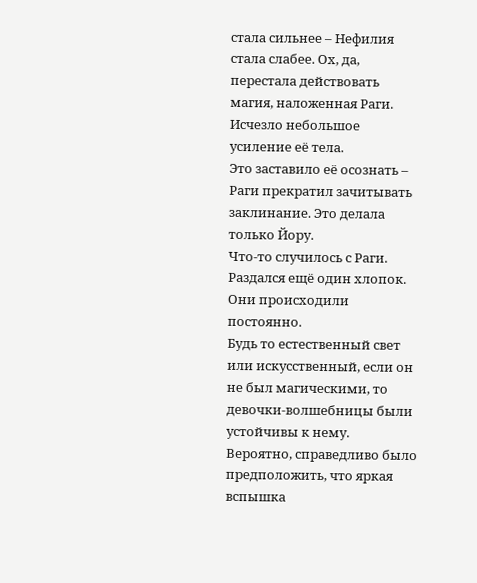стала сильнее – Нефилия стала слабее. Ох, да, перестала действовать магия, наложенная Раги. Исчезло небольшое усиление её тела.
Это заставило её осознать – Раги прекратил зачитывать заклинание. Это делала только Йору.
Что-то случилось с Раги. Раздался ещё один хлопок. Они происходили постоянно.
Будь то естественный свет или искусственный, если он не был магическими, то девочки-волшебницы были устойчивы к нему. Вероятно, справедливо было предположить, что яркая вспышка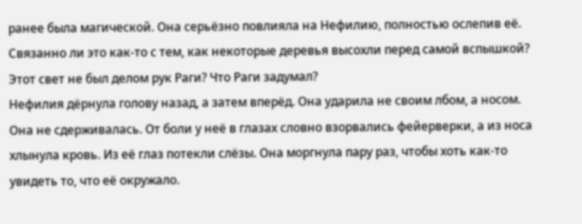ранее была магической. Она серьёзно повлияла на Нефилию, полностью ослепив её.
Связанно ли это как-то с тем, как некоторые деревья высохли перед самой вспышкой? Этот свет не был делом рук Раги? Что Раги задумал?
Нефилия дёрнула голову назад, а затем вперёд. Она ударила не своим лбом, а носом. Она не сдерживалась. От боли у неё в глазах словно взорвались фейерверки, а из носа хлынула кровь. Из её глаз потекли слёзы. Она моргнула пару раз, чтобы хоть как-то увидеть то, что её окружало.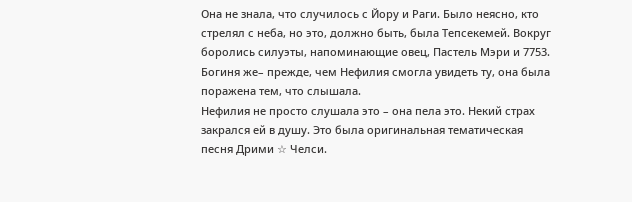Она не знала, что случилось с Йору и Раги. Было неясно, кто стрелял с неба, но это, должно быть, была Тепсекемей. Вокруг боролись силуэты, напоминающие овец, Пастель Мэри и 7753. Богиня же– прежде, чем Нефилия смогла увидеть ту, она была поражена тем, что слышала.
Нефилия не просто слушала это – она пела это. Некий страх закрался ей в душу. Это была оригинальная тематическая песня Дрими ☆ Челси.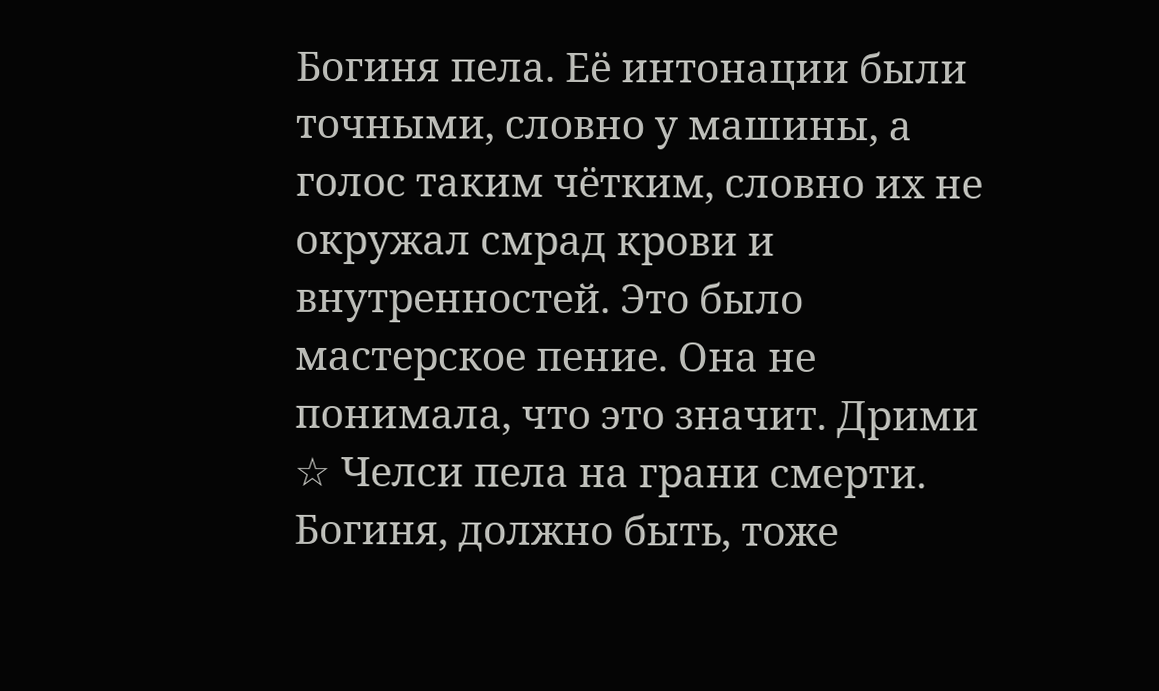Богиня пела. Её интонации были точными, словно у машины, а голос таким чётким, словно их не окружал смрад крови и внутренностей. Это было мастерское пение. Она не понимала, что это значит. Дрими ☆ Челси пела на грани смерти. Богиня, должно быть, тоже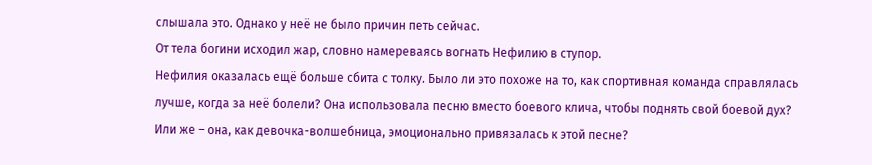слышала это. Однако у неё не было причин петь сейчас.
От тела богини исходил жар, словно намереваясь вогнать Нефилию в ступор.
Нефилия оказалась ещё больше сбита с толку. Было ли это похоже на то, как спортивная команда справлялась лучше, когда за неё болели? Она использовала песню вместо боевого клича, чтобы поднять свой боевой дух? Или же – она, как девочка-волшебница, эмоционально привязалась к этой песне?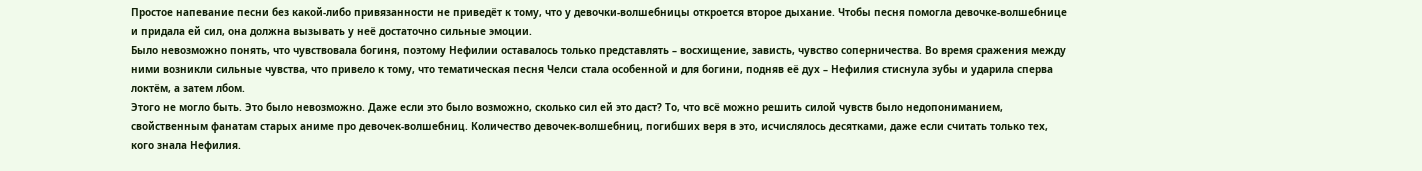Простое напевание песни без какой-либо привязанности не приведёт к тому, что у девочки-волшебницы откроется второе дыхание. Чтобы песня помогла девочке-волшебнице и придала ей сил, она должна вызывать у неё достаточно сильные эмоции.
Было невозможно понять, что чувствовала богиня, поэтому Нефилии оставалось только представлять – восхищение, зависть, чувство соперничества. Во время сражения между ними возникли сильные чувства, что привело к тому, что тематическая песня Челси стала особенной и для богини, подняв её дух – Нефилия стиснула зубы и ударила сперва локтём, а затем лбом.
Этого не могло быть. Это было невозможно. Даже если это было возможно, сколько сил ей это даст? То, что всё можно решить силой чувств было недопониманием, свойственным фанатам старых аниме про девочек-волшебниц. Количество девочек-волшебниц, погибших веря в это, исчислялось десятками, даже если считать только тех, кого знала Нефилия.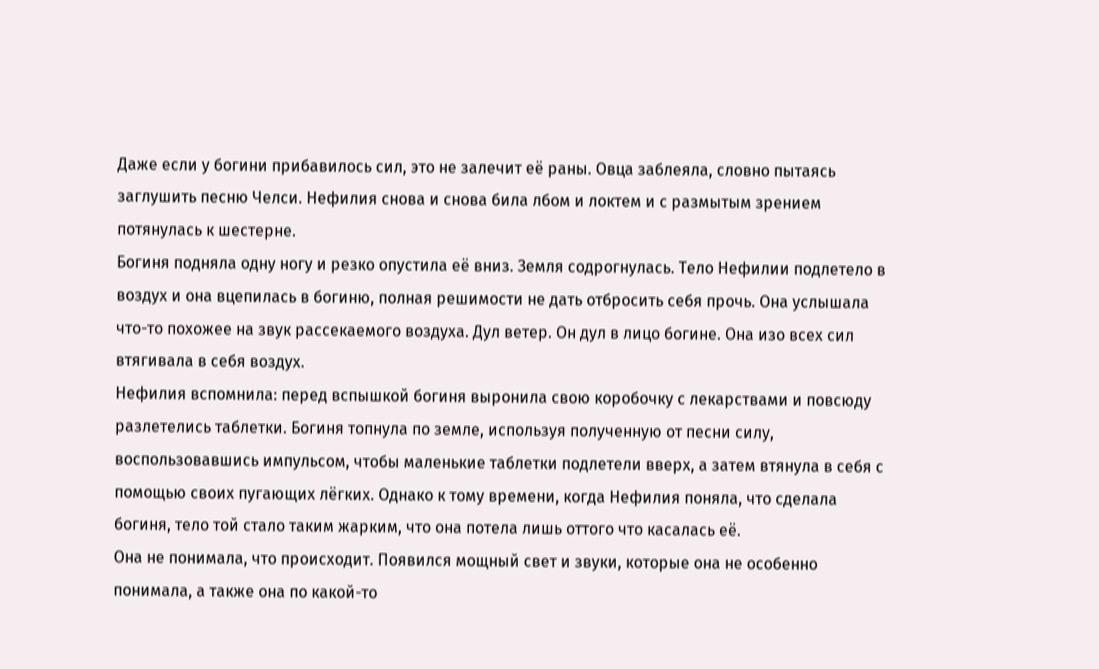Даже если у богини прибавилось сил, это не залечит её раны. Овца заблеяла, словно пытаясь заглушить песню Челси. Нефилия снова и снова била лбом и локтем и с размытым зрением потянулась к шестерне.
Богиня подняла одну ногу и резко опустила её вниз. Земля содрогнулась. Тело Нефилии подлетело в воздух и она вцепилась в богиню, полная решимости не дать отбросить себя прочь. Она услышала что-то похожее на звук рассекаемого воздуха. Дул ветер. Он дул в лицо богине. Она изо всех сил втягивала в себя воздух.
Нефилия вспомнила: перед вспышкой богиня выронила свою коробочку с лекарствами и повсюду разлетелись таблетки. Богиня топнула по земле, используя полученную от песни силу, воспользовавшись импульсом, чтобы маленькие таблетки подлетели вверх, а затем втянула в себя с помощью своих пугающих лёгких. Однако к тому времени, когда Нефилия поняла, что сделала богиня, тело той стало таким жарким, что она потела лишь оттого что касалась её.
Она не понимала, что происходит. Появился мощный свет и звуки, которые она не особенно понимала, а также она по какой-то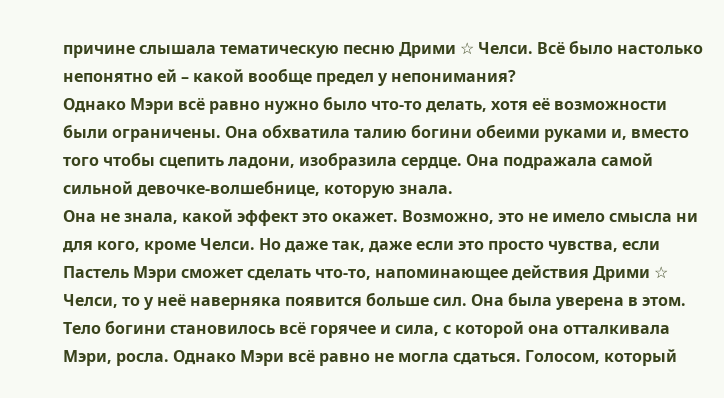причине слышала тематическую песню Дрими ☆ Челси. Всё было настолько непонятно ей – какой вообще предел у непонимания?
Однако Мэри всё равно нужно было что-то делать, хотя её возможности были ограничены. Она обхватила талию богини обеими руками и, вместо того чтобы сцепить ладони, изобразила сердце. Она подражала самой сильной девочке-волшебнице, которую знала.
Она не знала, какой эффект это окажет. Возможно, это не имело смысла ни для кого, кроме Челси. Но даже так, даже если это просто чувства, если Пастель Мэри сможет сделать что-то, напоминающее действия Дрими ☆ Челси, то у неё наверняка появится больше сил. Она была уверена в этом.
Тело богини становилось всё горячее и сила, с которой она отталкивала Мэри, росла. Однако Мэри всё равно не могла сдаться. Голосом, который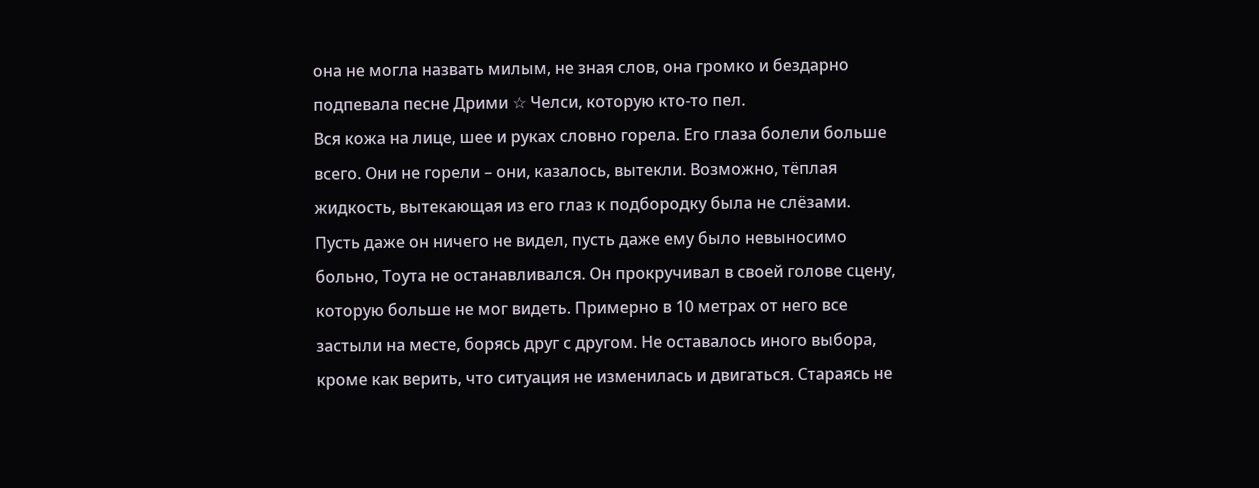она не могла назвать милым, не зная слов, она громко и бездарно подпевала песне Дрими ☆ Челси, которую кто-то пел.
Вся кожа на лице, шее и руках словно горела. Его глаза болели больше всего. Они не горели – они, казалось, вытекли. Возможно, тёплая жидкость, вытекающая из его глаз к подбородку была не слёзами.
Пусть даже он ничего не видел, пусть даже ему было невыносимо больно, Тоута не останавливался. Он прокручивал в своей голове сцену, которую больше не мог видеть. Примерно в 10 метрах от него все застыли на месте, борясь друг с другом. Не оставалось иного выбора, кроме как верить, что ситуация не изменилась и двигаться. Стараясь не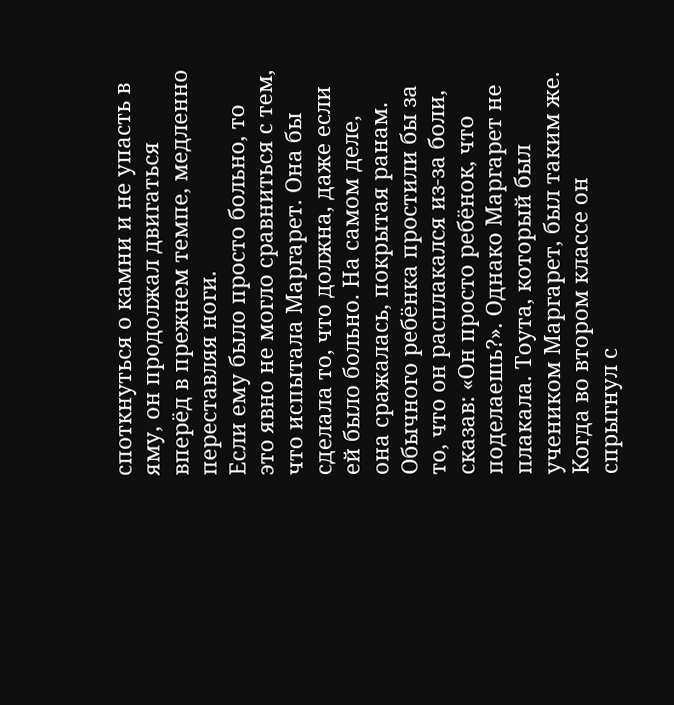споткнуться о камни и не упасть в яму, он продолжал двигаться вперёд в прежнем темпе, медленно переставляя ноги.
Если ему было просто больно, то это явно не могло сравниться с тем, что испытала Маргарет. Она бы сделала то, что должна, даже если ей было больно. На самом деле, она сражалась, покрытая ранам. Обычного ребёнка простили бы за то, что он расплакался из-за боли, сказав: «Он просто ребёнок, что поделаешь?». Однако Маргарет не плакала. Тоута, который был учеником Маргарет, был таким же. Когда во втором классе он спрыгнул с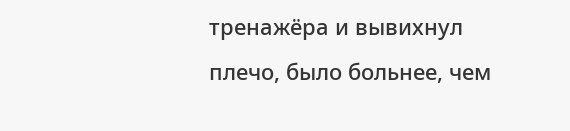тренажёра и вывихнул плечо, было больнее, чем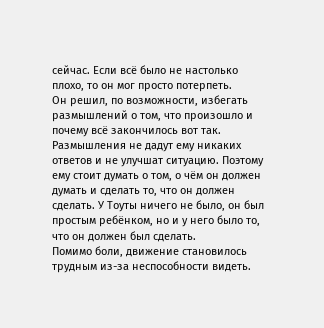сейчас. Если всё было не настолько плохо, то он мог просто потерпеть.
Он решил, по возможности, избегать размышлений о том, что произошло и почему всё закончилось вот так. Размышления не дадут ему никаких ответов и не улучшат ситуацию. Поэтому ему стоит думать о том, о чём он должен думать и сделать то, что он должен сделать. У Тоуты ничего не было, он был простым ребёнком, но и у него было то, что он должен был сделать.
Помимо боли, движение становилось трудным из-за неспособности видеть.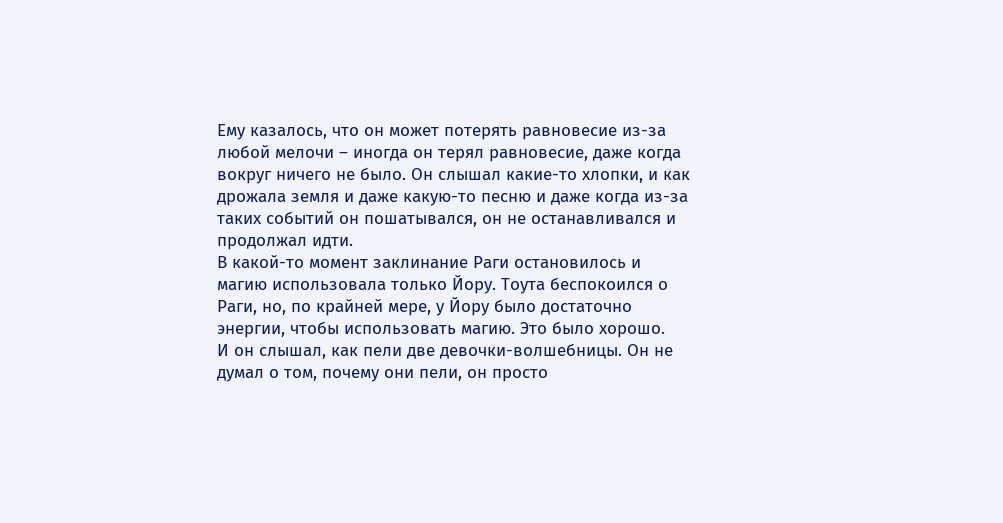Ему казалось, что он может потерять равновесие из-за любой мелочи – иногда он терял равновесие, даже когда вокруг ничего не было. Он слышал какие-то хлопки, и как дрожала земля и даже какую-то песню и даже когда из-за таких событий он пошатывался, он не останавливался и продолжал идти.
В какой-то момент заклинание Раги остановилось и магию использовала только Йору. Тоута беспокоился о Раги, но, по крайней мере, у Йору было достаточно энергии, чтобы использовать магию. Это было хорошо.
И он слышал, как пели две девочки-волшебницы. Он не думал о том, почему они пели, он просто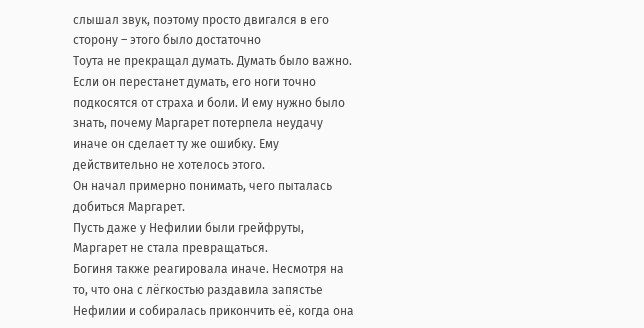слышал звук, поэтому просто двигался в его сторону – этого было достаточно
Тоута не прекращал думать. Думать было важно. Если он перестанет думать, его ноги точно подкосятся от страха и боли. И ему нужно было знать, почему Маргарет потерпела неудачу иначе он сделает ту же ошибку. Ему действительно не хотелось этого.
Он начал примерно понимать, чего пыталась добиться Маргарет.
Пусть даже у Нефилии были грейфруты, Маргарет не стала превращаться.
Богиня также реагировала иначе. Несмотря на то, что она с лёгкостью раздавила запястье Нефилии и собиралась прикончить её, когда она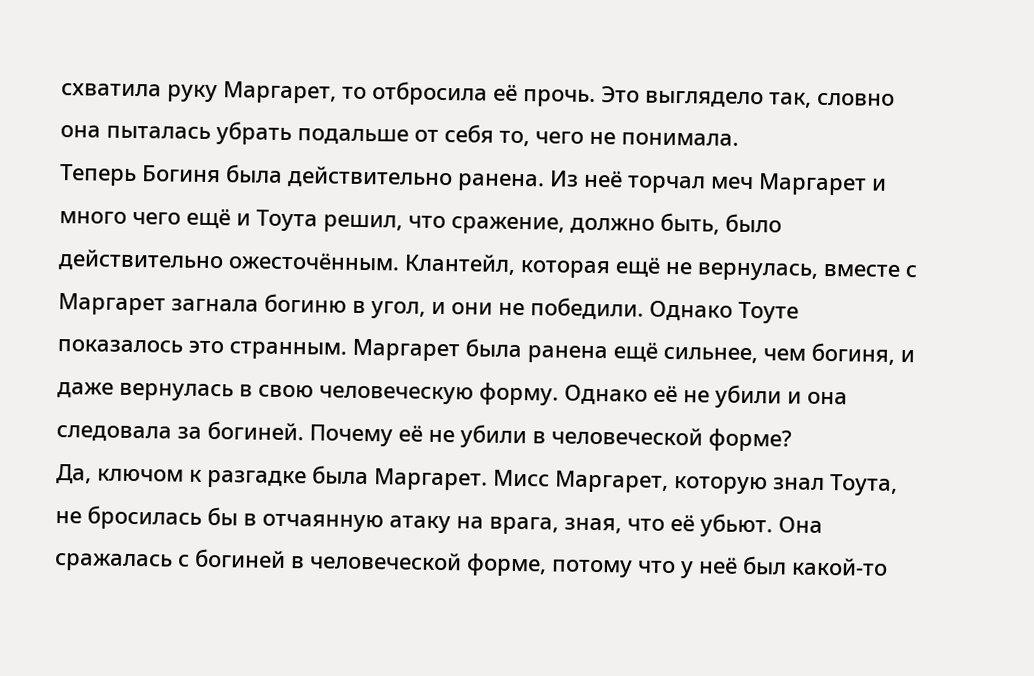схватила руку Маргарет, то отбросила её прочь. Это выглядело так, словно она пыталась убрать подальше от себя то, чего не понимала.
Теперь Богиня была действительно ранена. Из неё торчал меч Маргарет и много чего ещё и Тоута решил, что сражение, должно быть, было действительно ожесточённым. Клантейл, которая ещё не вернулась, вместе с Маргарет загнала богиню в угол, и они не победили. Однако Тоуте показалось это странным. Маргарет была ранена ещё сильнее, чем богиня, и даже вернулась в свою человеческую форму. Однако её не убили и она следовала за богиней. Почему её не убили в человеческой форме?
Да, ключом к разгадке была Маргарет. Мисс Маргарет, которую знал Тоута, не бросилась бы в отчаянную атаку на врага, зная, что её убьют. Она сражалась с богиней в человеческой форме, потому что у неё был какой-то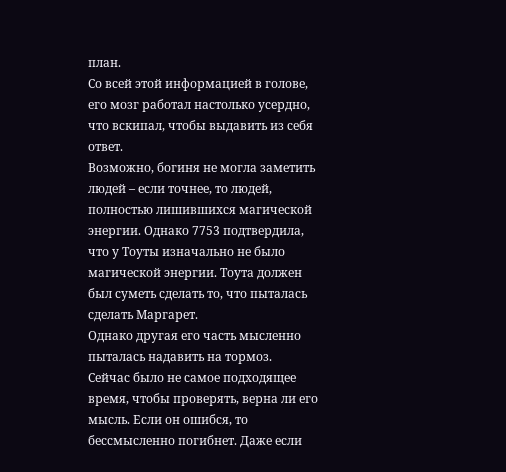план.
Со всей этой информацией в голове, его мозг работал настолько усердно, что вскипал, чтобы выдавить из себя ответ.
Возможно, богиня не могла заметить людей – если точнее, то людей, полностью лишившихся магической энергии. Однако 7753 подтвердила, что у Тоуты изначально не было магической энергии. Тоута должен был суметь сделать то, что пыталась сделать Маргарет.
Однако другая его часть мысленно пыталась надавить на тормоз.
Сейчас было не самое подходящее время, чтобы проверять, верна ли его мысль. Если он ошибся, то бессмысленно погибнет. Даже если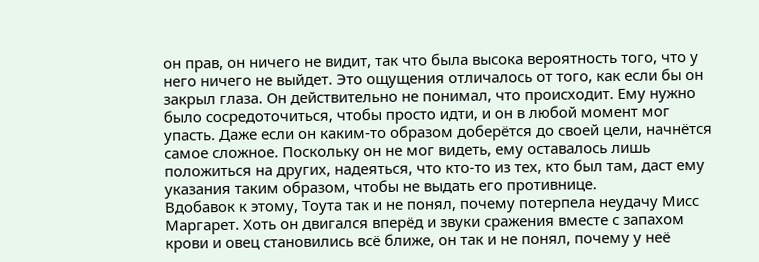он прав, он ничего не видит, так что была высока вероятность того, что у него ничего не выйдет. Это ощущения отличалось от того, как если бы он закрыл глаза. Он действительно не понимал, что происходит. Ему нужно было сосредоточиться, чтобы просто идти, и он в любой момент мог упасть. Даже если он каким-то образом доберётся до своей цели, начнётся самое сложное. Поскольку он не мог видеть, ему оставалось лишь положиться на других, надеяться, что кто-то из тех, кто был там, даст ему указания таким образом, чтобы не выдать его противнице.
Вдобавок к этому, Тоута так и не понял, почему потерпела неудачу Мисс Маргарет. Хоть он двигался вперёд и звуки сражения вместе с запахом крови и овец становились всё ближе, он так и не понял, почему у неё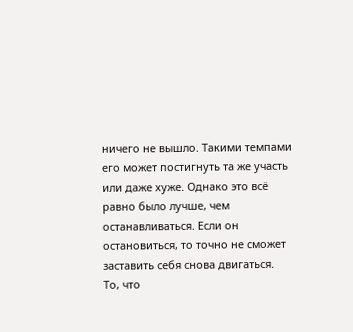ничего не вышло. Такими темпами его может постигнуть та же участь или даже хуже. Однако это всё равно было лучше, чем останавливаться. Если он остановиться, то точно не сможет заставить себя снова двигаться.
То, что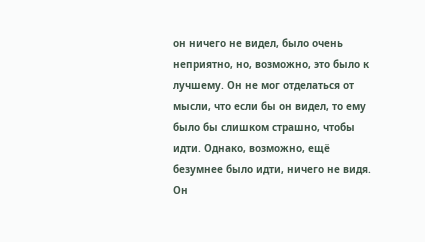он ничего не видел, было очень неприятно, но, возможно, это было к лучшему. Он не мог отделаться от мысли, что если бы он видел, то ему было бы слишком страшно, чтобы идти. Однако, возможно, ещё безумнее было идти, ничего не видя. Он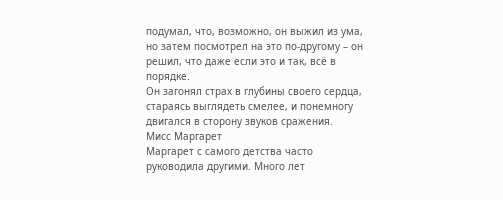подумал, что, возможно, он выжил из ума, но затем посмотрел на это по-другому – он решил, что даже если это и так, всё в порядке.
Он загонял страх в глубины своего сердца, стараясь выглядеть смелее, и понемногу двигался в сторону звуков сражения.
Мисс Маргарет
Маргарет с самого детства часто руководила другими. Много лет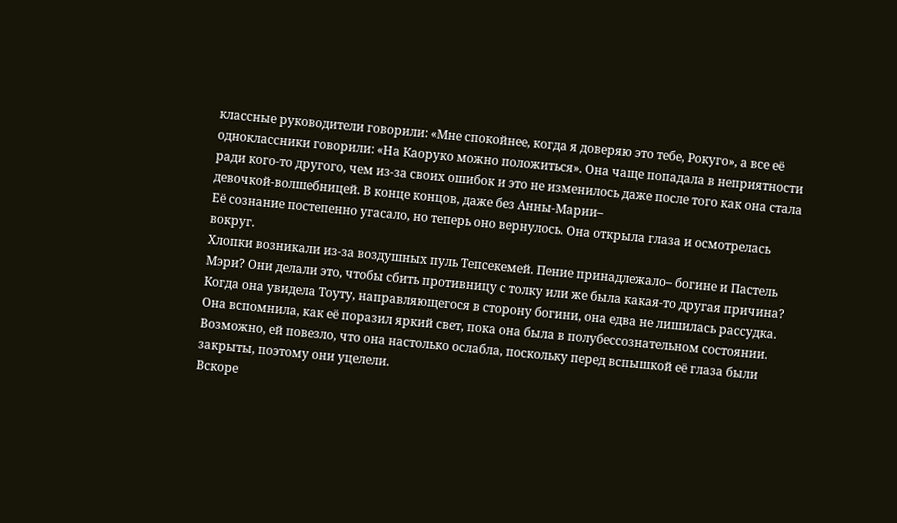классные руководители говорили: «Мне спокойнее, когда я доверяю это тебе, Рокуго», а все её одноклассники говорили: «На Каоруко можно положиться». Она чаще попадала в неприятности ради кого-то другого, чем из-за своих ошибок и это не изменилось даже после того как она стала девочкой-волшебницей. В конце концов, даже без Анны-Марии–
Её сознание постепенно угасало, но теперь оно вернулось. Она открыла глаза и осмотрелась вокруг.
Хлопки возникали из-за воздушных пуль Тепсекемей. Пение принадлежало– богине и Пастель Мэри? Они делали это, чтобы сбить противницу с толку или же была какая-то другая причина?
Когда она увидела Тоуту, направляющегося в сторону богини, она едва не лишилась рассудка. Она вспомнила, как её поразил яркий свет, пока она была в полубессознательном состоянии. Возможно, ей повезло, что она настолько ослабла, поскольку перед вспышкой её глаза были закрыты, поэтому они уцелели.
Вскоре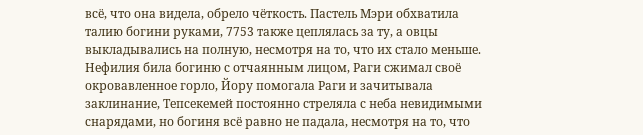всё, что она видела, обрело чёткость. Пастель Мэри обхватила талию богини руками, 7753 также цеплялась за ту, а овцы выкладывались на полную, несмотря на то, что их стало меньше. Нефилия била богиню с отчаянным лицом, Раги сжимал своё окровавленное горло, Йору помогала Раги и зачитывала заклинание, Тепсекемей постоянно стреляла с неба невидимыми снарядами, но богиня всё равно не падала, несмотря на то, что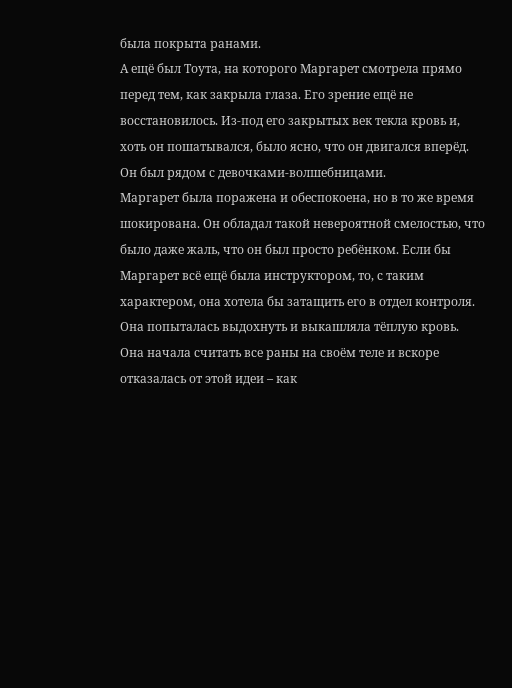была покрыта ранами.
А ещё был Тоута, на которого Маргарет смотрела прямо перед тем, как закрыла глаза. Его зрение ещё не восстановилось. Из-под его закрытых век текла кровь и, хоть он пошатывался, было ясно, что он двигался вперёд. Он был рядом с девочками-волшебницами.
Маргарет была поражена и обеспокоена, но в то же время шокирована. Он обладал такой невероятной смелостью, что было даже жаль, что он был просто ребёнком. Если бы Маргарет всё ещё была инструктором, то, с таким характером, она хотела бы затащить его в отдел контроля. Она попыталась выдохнуть и выкашляла тёплую кровь.
Она начала считать все раны на своём теле и вскоре отказалась от этой идеи – как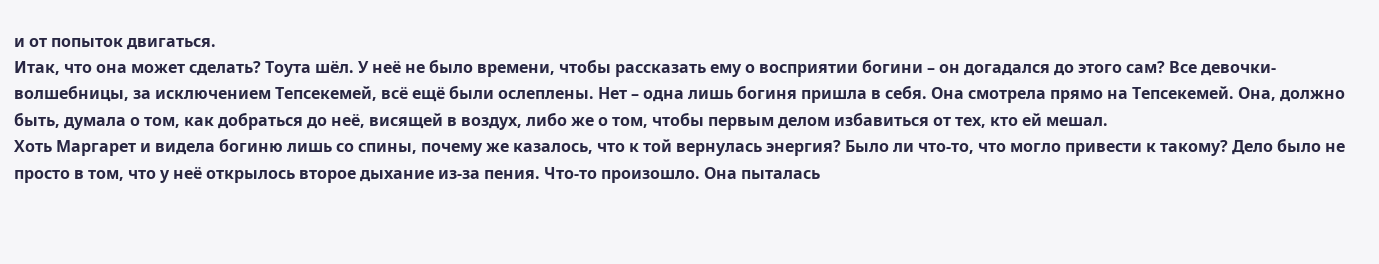и от попыток двигаться.
Итак, что она может сделать? Тоута шёл. У неё не было времени, чтобы рассказать ему о восприятии богини – он догадался до этого сам? Все девочки-волшебницы, за исключением Тепсекемей, всё ещё были ослеплены. Нет – одна лишь богиня пришла в себя. Она смотрела прямо на Тепсекемей. Она, должно быть, думала о том, как добраться до неё, висящей в воздух, либо же о том, чтобы первым делом избавиться от тех, кто ей мешал.
Хоть Маргарет и видела богиню лишь со спины, почему же казалось, что к той вернулась энергия? Было ли что-то, что могло привести к такому? Дело было не просто в том, что у неё открылось второе дыхание из-за пения. Что-то произошло. Она пыталась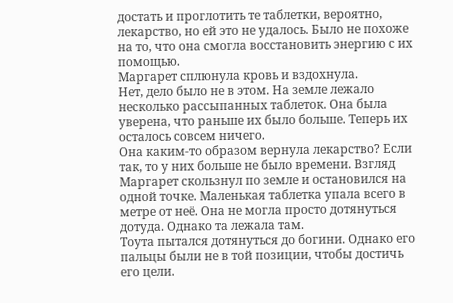достать и проглотить те таблетки, вероятно, лекарство, но ей это не удалось. Было не похоже на то, что она смогла восстановить энергию с их помощью.
Маргарет сплюнула кровь и вздохнула.
Нет, дело было не в этом. На земле лежало несколько рассыпанных таблеток. Она была уверена, что раньше их было больше. Теперь их осталось совсем ничего.
Она каким-то образом вернула лекарство? Если так, то у них больше не было времени. Взгляд Маргарет скользнул по земле и остановился на одной точке. Маленькая таблетка упала всего в метре от неё. Она не могла просто дотянуться дотуда. Однако та лежала там.
Тоута пытался дотянуться до богини. Однако его пальцы были не в той позиции, чтобы достичь его цели.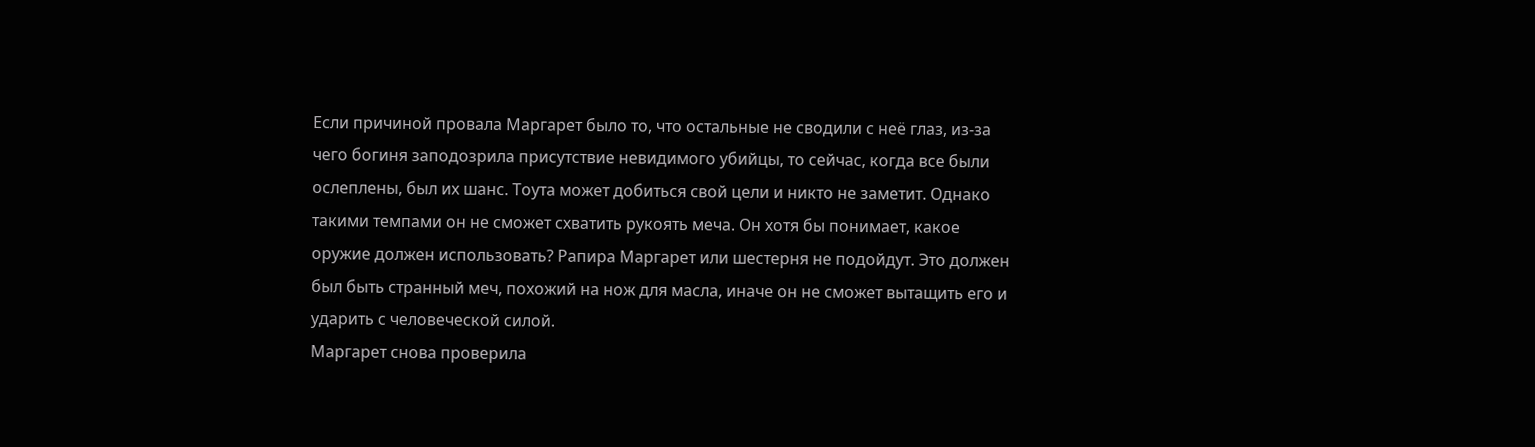Если причиной провала Маргарет было то, что остальные не сводили с неё глаз, из-за чего богиня заподозрила присутствие невидимого убийцы, то сейчас, когда все были ослеплены, был их шанс. Тоута может добиться свой цели и никто не заметит. Однако такими темпами он не сможет схватить рукоять меча. Он хотя бы понимает, какое оружие должен использовать? Рапира Маргарет или шестерня не подойдут. Это должен был быть странный меч, похожий на нож для масла, иначе он не сможет вытащить его и ударить с человеческой силой.
Маргарет снова проверила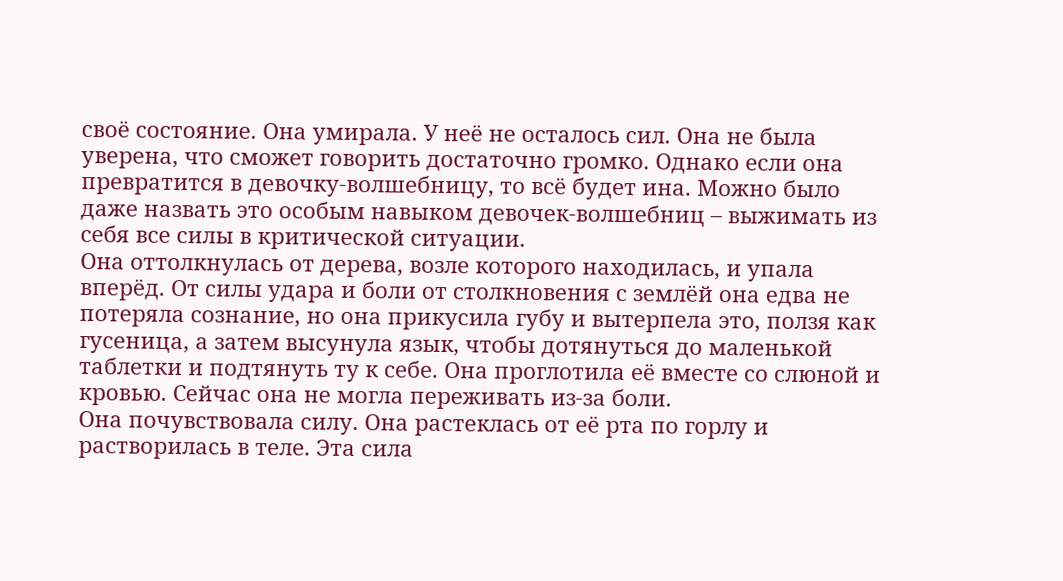своё состояние. Она умирала. У неё не осталось сил. Она не была уверена, что сможет говорить достаточно громко. Однако если она превратится в девочку-волшебницу, то всё будет ина. Можно было даже назвать это особым навыком девочек-волшебниц – выжимать из себя все силы в критической ситуации.
Она оттолкнулась от дерева, возле которого находилась, и упала вперёд. От силы удара и боли от столкновения с землёй она едва не потеряла сознание, но она прикусила губу и вытерпела это, ползя как гусеница, а затем высунула язык, чтобы дотянуться до маленькой таблетки и подтянуть ту к себе. Она проглотила её вместе со слюной и кровью. Сейчас она не могла переживать из-за боли.
Она почувствовала силу. Она растеклась от её рта по горлу и растворилась в теле. Эта сила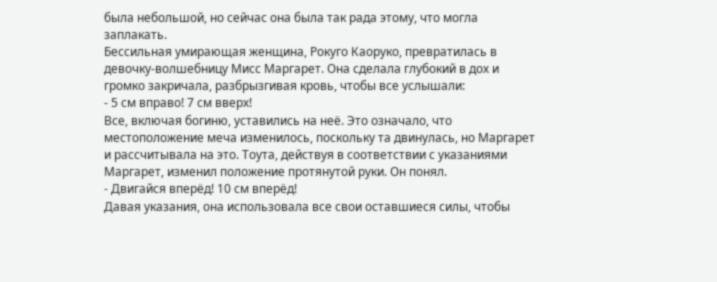была небольшой, но сейчас она была так рада этому, что могла заплакать.
Бессильная умирающая женщина, Рокуго Каоруко, превратилась в девочку-волшебницу Мисс Маргарет. Она сделала глубокий в дох и громко закричала, разбрызгивая кровь, чтобы все услышали:
- 5 см вправо! 7 см вверх!
Все, включая богиню, уставились на неё. Это означало, что местоположение меча изменилось, поскольку та двинулась, но Маргарет и рассчитывала на это. Тоута, действуя в соответствии с указаниями Маргарет, изменил положение протянутой руки. Он понял.
- Двигайся вперёд! 10 см вперёд!
Давая указания, она использовала все свои оставшиеся силы, чтобы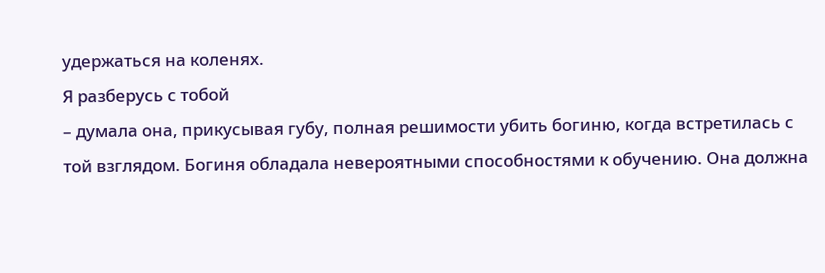удержаться на коленях.
Я разберусь с тобой
– думала она, прикусывая губу, полная решимости убить богиню, когда встретилась с той взглядом. Богиня обладала невероятными способностями к обучению. Она должна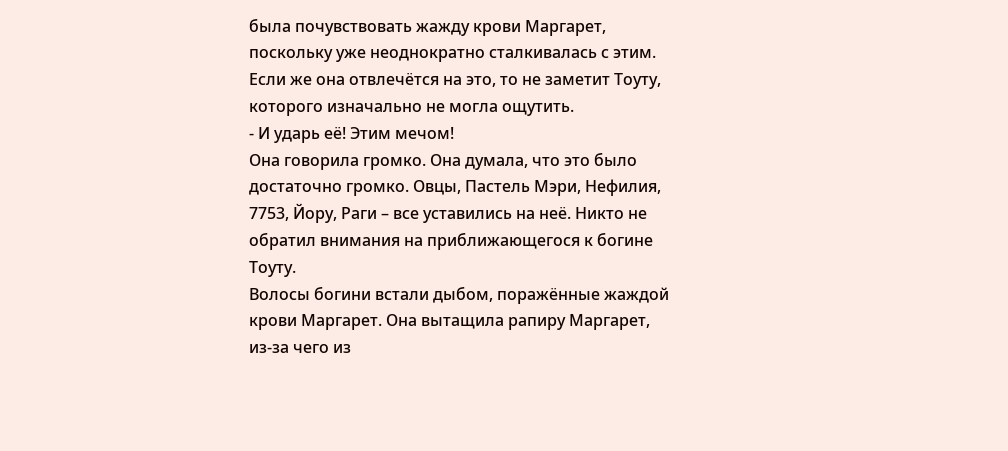была почувствовать жажду крови Маргарет, поскольку уже неоднократно сталкивалась с этим. Если же она отвлечётся на это, то не заметит Тоуту, которого изначально не могла ощутить.
- И ударь её! Этим мечом!
Она говорила громко. Она думала, что это было достаточно громко. Овцы, Пастель Мэри, Нефилия, 7753, Йору, Раги – все уставились на неё. Никто не обратил внимания на приближающегося к богине Тоуту.
Волосы богини встали дыбом, поражённые жаждой крови Маргарет. Она вытащила рапиру Маргарет, из-за чего из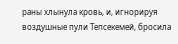раны хлынула кровь, и, игнорируя воздушные пули Тепсекемей, бросила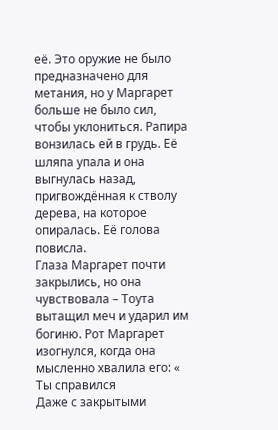её. Это оружие не было предназначено для метания, но у Маргарет больше не было сил, чтобы уклониться. Рапира вонзилась ей в грудь. Её шляпа упала и она выгнулась назад, пригвождённая к стволу дерева, на которое опиралась. Её голова повисла.
Глаза Маргарет почти закрылись, но она чувствовала – Тоута вытащил меч и ударил им богиню. Рот Маргарет изогнулся, когда она мысленно хвалила его: «
Ты справился
Даже с закрытыми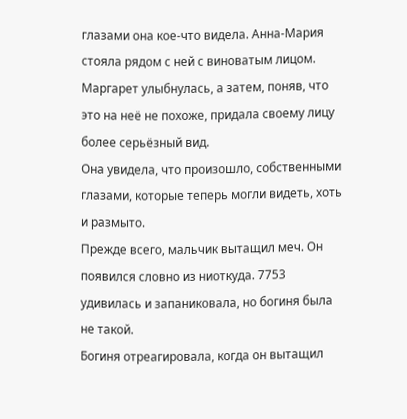глазами она кое-что видела. Анна-Мария стояла рядом с ней с виноватым лицом. Маргарет улыбнулась, а затем, поняв, что это на неё не похоже, придала своему лицу более серьёзный вид.
Она увидела, что произошло, собственными глазами, которые теперь могли видеть, хоть и размыто.
Прежде всего, мальчик вытащил меч. Он появился словно из ниоткуда. 7753 удивилась и запаниковала, но богиня была не такой.
Богиня отреагировала, когда он вытащил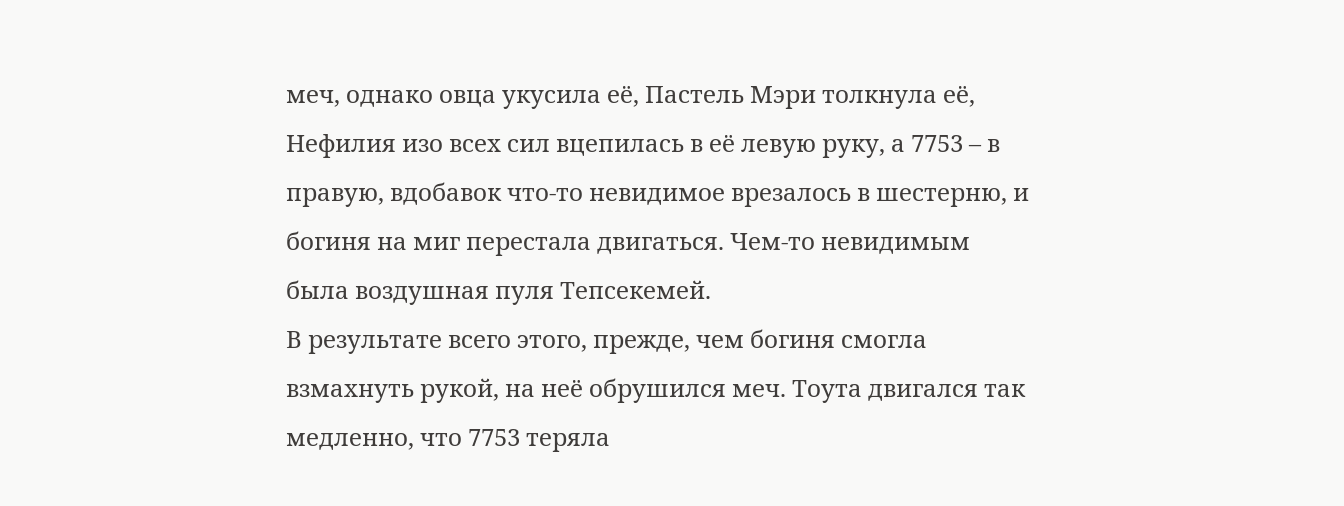меч, однако овца укусила её, Пастель Мэри толкнула её, Нефилия изо всех сил вцепилась в её левую руку, а 7753 – в правую, вдобавок что-то невидимое врезалось в шестерню, и богиня на миг перестала двигаться. Чем-то невидимым была воздушная пуля Тепсекемей.
В результате всего этого, прежде, чем богиня смогла взмахнуть рукой, на неё обрушился меч. Тоута двигался так медленно, что 7753 теряла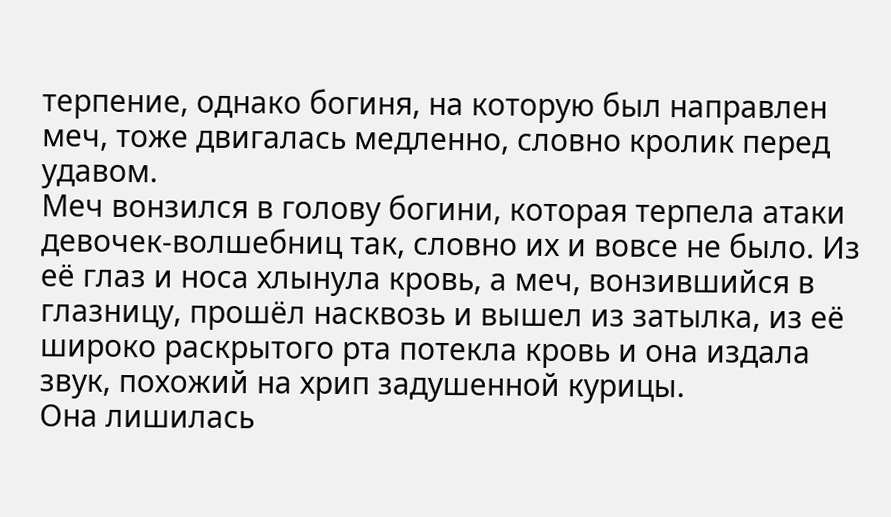терпение, однако богиня, на которую был направлен меч, тоже двигалась медленно, словно кролик перед удавом.
Меч вонзился в голову богини, которая терпела атаки девочек-волшебниц так, словно их и вовсе не было. Из её глаз и носа хлынула кровь, а меч, вонзившийся в глазницу, прошёл насквозь и вышел из затылка, из её широко раскрытого рта потекла кровь и она издала звук, похожий на хрип задушенной курицы.
Она лишилась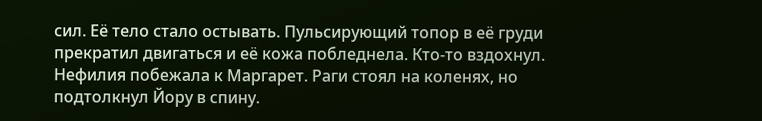сил. Её тело стало остывать. Пульсирующий топор в её груди прекратил двигаться и её кожа побледнела. Кто-то вздохнул.
Нефилия побежала к Маргарет. Раги стоял на коленях, но подтолкнул Йору в спину.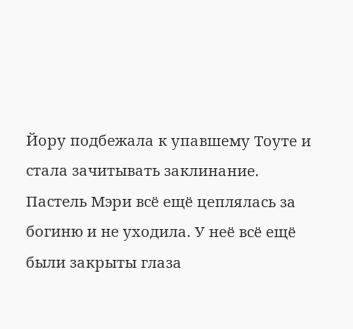Йору подбежала к упавшему Тоуте и стала зачитывать заклинание.
Пастель Мэри всё ещё цеплялась за богиню и не уходила. У неё всё ещё были закрыты глаза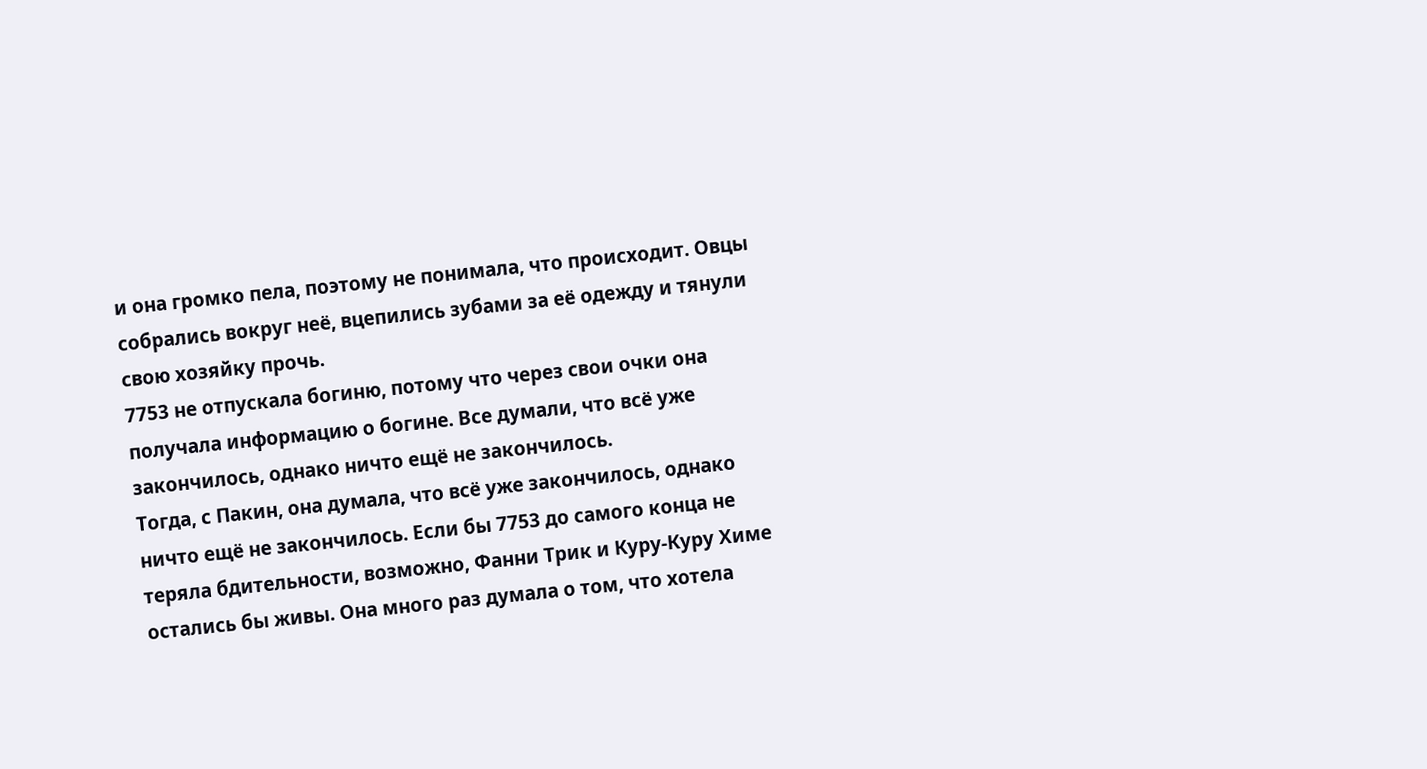и она громко пела, поэтому не понимала, что происходит. Овцы собрались вокруг неё, вцепились зубами за её одежду и тянули свою хозяйку прочь.
7753 не отпускала богиню, потому что через свои очки она получала информацию о богине. Все думали, что всё уже закончилось, однако ничто ещё не закончилось.
Тогда, с Пакин, она думала, что всё уже закончилось, однако ничто ещё не закончилось. Если бы 7753 до самого конца не теряла бдительности, возможно, Фанни Трик и Куру-Куру Химе остались бы живы. Она много раз думала о том, что хотела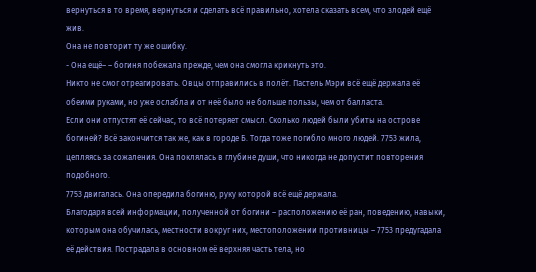вернуться в то время, вернуться и сделать всё правильно, хотела сказать всем, что злодей ещё жив.
Она не повторит ту же ошибку.
- Она ещё– – богиня побежала прежде, чем она смогла крикнуть это.
Никто не смог отреагировать. Овцы отправились в полёт. Пастель Мэри всё ещё держала её обеими руками, но уже ослабла и от неё было не больше пользы, чем от балласта.
Если они отпустят её сейчас, то всё потеряет смысл. Сколько людей были убиты на острове богиней? Всё закончится так же, как в городе Б. Тогда тоже погибло много людей. 7753 жила, цепляясь за сожаления. Она поклялась в глубине души, что никогда не допустит повторения подобного.
7753 двигалась. Она опередила богиню, руку которой всё ещё держала.
Благодаря всей информации, полученной от богини – расположению её ран, поведению, навыки, которым она обучилась, местности вокруг них, местоположении противницы – 7753 предугадала её действия. Пострадала в основном её верхняя часть тела, но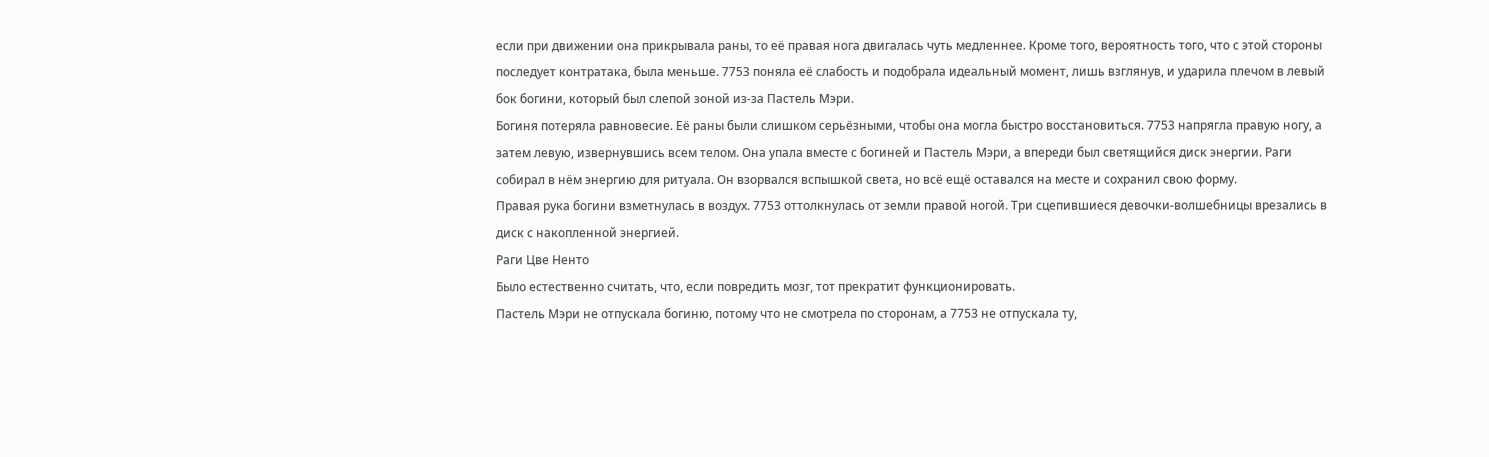если при движении она прикрывала раны, то её правая нога двигалась чуть медленнее. Кроме того, вероятность того, что с этой стороны последует контратака, была меньше. 7753 поняла её слабость и подобрала идеальный момент, лишь взглянув, и ударила плечом в левый бок богини, который был слепой зоной из-за Пастель Мэри.
Богиня потеряла равновесие. Её раны были слишком серьёзными, чтобы она могла быстро восстановиться. 7753 напрягла правую ногу, а затем левую, извернувшись всем телом. Она упала вместе с богиней и Пастель Мэри, а впереди был светящийся диск энергии. Раги собирал в нём энергию для ритуала. Он взорвался вспышкой света, но всё ещё оставался на месте и сохранил свою форму.
Правая рука богини взметнулась в воздух. 7753 оттолкнулась от земли правой ногой. Три сцепившиеся девочки-волшебницы врезались в диск с накопленной энергией.
Раги Цве Ненто
Было естественно считать, что, если повредить мозг, тот прекратит функционировать.
Пастель Мэри не отпускала богиню, потому что не смотрела по сторонам, а 7753 не отпускала ту,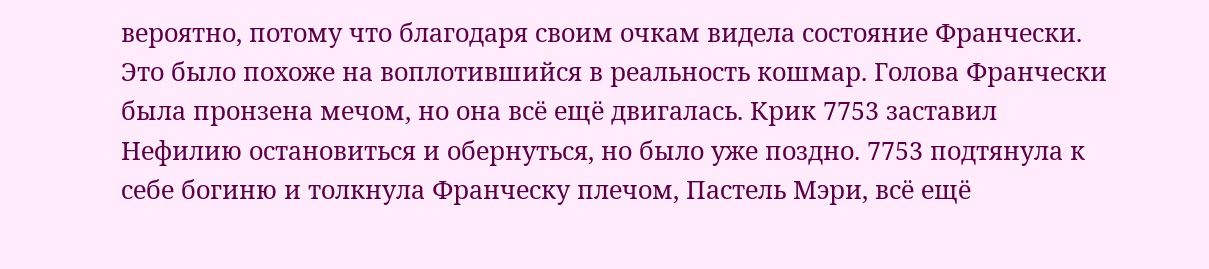вероятно, потому что благодаря своим очкам видела состояние Франчески.
Это было похоже на воплотившийся в реальность кошмар. Голова Франчески была пронзена мечом, но она всё ещё двигалась. Крик 7753 заставил Нефилию остановиться и обернуться, но было уже поздно. 7753 подтянула к себе богиню и толкнула Франческу плечом, Пастель Мэри, всё ещё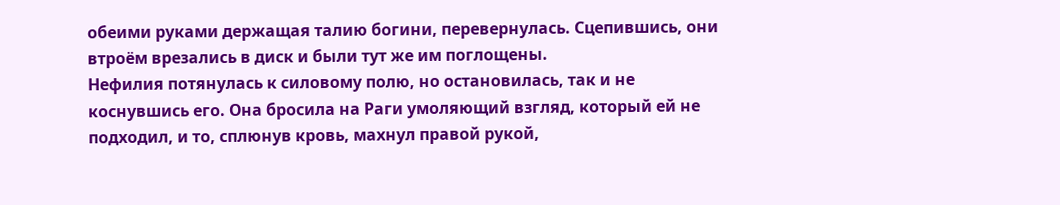обеими руками держащая талию богини, перевернулась. Сцепившись, они втроём врезались в диск и были тут же им поглощены.
Нефилия потянулась к силовому полю, но остановилась, так и не коснувшись его. Она бросила на Раги умоляющий взгляд, который ей не подходил, и то, сплюнув кровь, махнул правой рукой,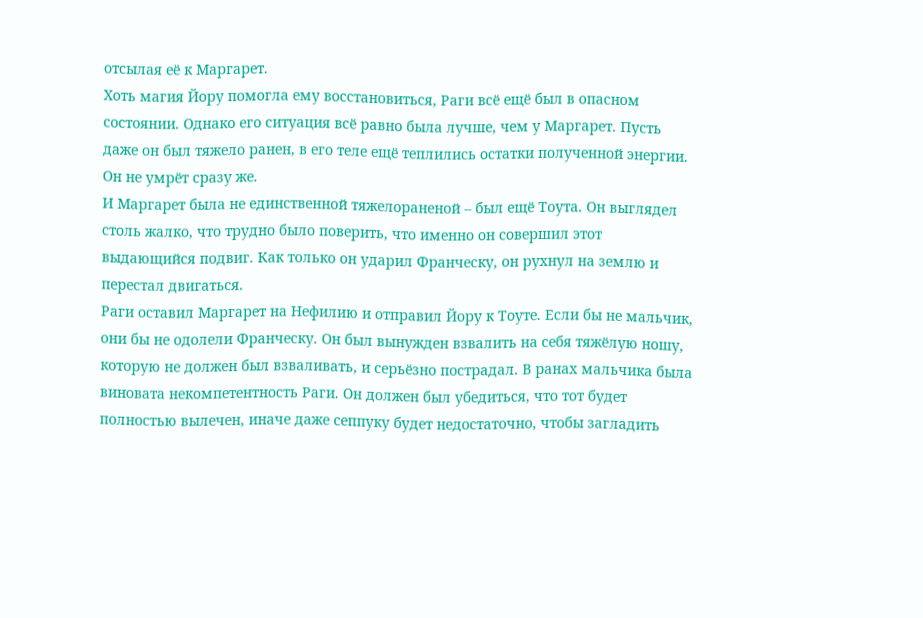отсылая её к Маргарет.
Хоть магия Йору помогла ему восстановиться, Раги всё ещё был в опасном состоянии. Однако его ситуация всё равно была лучше, чем у Маргарет. Пусть даже он был тяжело ранен, в его теле ещё теплились остатки полученной энергии. Он не умрёт сразу же.
И Маргарет была не единственной тяжелораненой – был ещё Тоута. Он выглядел столь жалко, что трудно было поверить, что именно он совершил этот выдающийся подвиг. Как только он ударил Франческу, он рухнул на землю и перестал двигаться.
Раги оставил Маргарет на Нефилию и отправил Йору к Тоуте. Если бы не мальчик, они бы не одолели Франческу. Он был вынужден взвалить на себя тяжёлую ношу, которую не должен был взваливать, и серьёзно пострадал. В ранах мальчика была виновата некомпетентность Раги. Он должен был убедиться, что тот будет полностью вылечен, иначе даже сеппуку будет недостаточно, чтобы загладить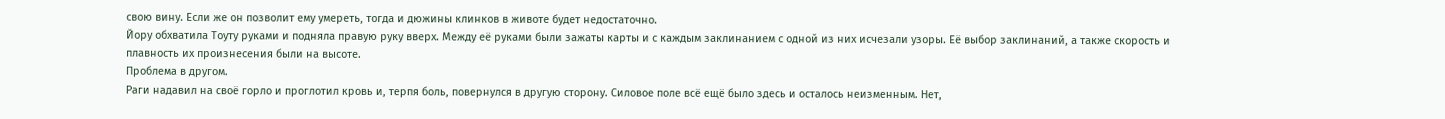свою вину. Если же он позволит ему умереть, тогда и дюжины клинков в животе будет недостаточно.
Йору обхватила Тоуту руками и подняла правую руку вверх. Между её руками были зажаты карты и с каждым заклинанием с одной из них исчезали узоры. Её выбор заклинаний, а также скорость и плавность их произнесения были на высоте.
Проблема в другом.
Раги надавил на своё горло и проглотил кровь и, терпя боль, повернулся в другую сторону. Силовое поле всё ещё было здесь и осталось неизменным. Нет,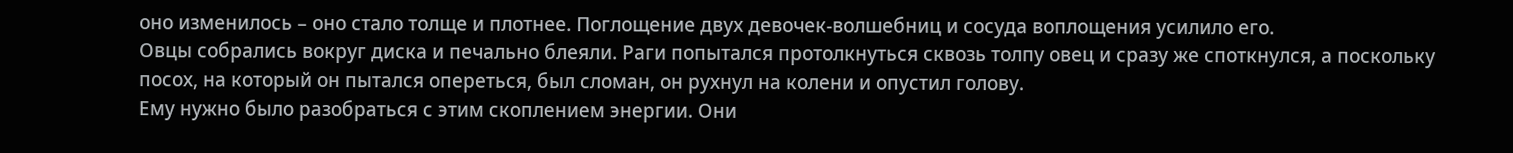оно изменилось – оно стало толще и плотнее. Поглощение двух девочек-волшебниц и сосуда воплощения усилило его.
Овцы собрались вокруг диска и печально блеяли. Раги попытался протолкнуться сквозь толпу овец и сразу же споткнулся, а поскольку посох, на который он пытался опереться, был сломан, он рухнул на колени и опустил голову.
Ему нужно было разобраться с этим скоплением энергии. Они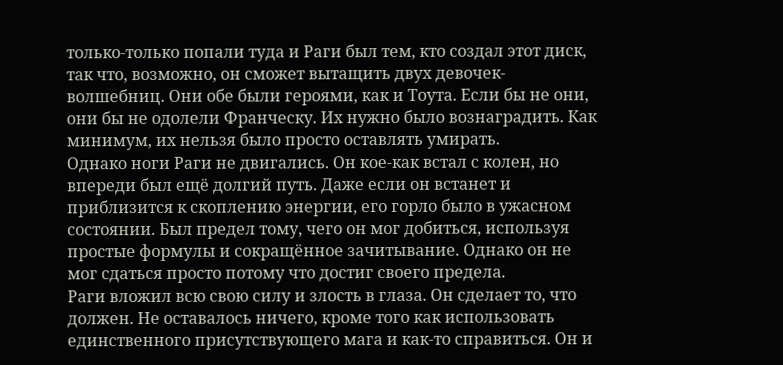только-только попали туда и Раги был тем, кто создал этот диск, так что, возможно, он сможет вытащить двух девочек-волшебниц. Они обе были героями, как и Тоута. Если бы не они, они бы не одолели Франческу. Их нужно было вознаградить. Как минимум, их нельзя было просто оставлять умирать.
Однако ноги Раги не двигались. Он кое-как встал с колен, но впереди был ещё долгий путь. Даже если он встанет и приблизится к скоплению энергии, его горло было в ужасном состоянии. Был предел тому, чего он мог добиться, используя простые формулы и сокращённое зачитывание. Однако он не мог сдаться просто потому что достиг своего предела.
Раги вложил всю свою силу и злость в глаза. Он сделает то, что должен. Не оставалось ничего, кроме того как использовать единственного присутствующего мага и как-то справиться. Он и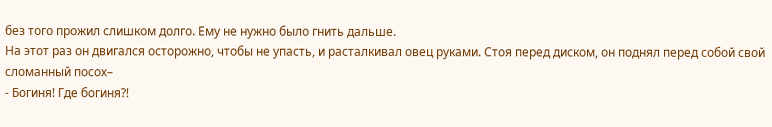без того прожил слишком долго. Ему не нужно было гнить дальше.
На этот раз он двигался осторожно, чтобы не упасть, и расталкивал овец руками. Стоя перед диском, он поднял перед собой свой сломанный посох–
- Богиня! Где богиня?!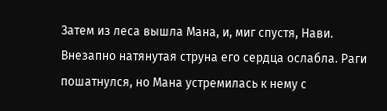Затем из леса вышла Мана, и, миг спустя, Нави.
Внезапно натянутая струна его сердца ослабла. Раги пошатнулся, но Мана устремилась к нему с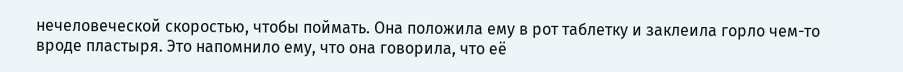нечеловеческой скоростью, чтобы поймать. Она положила ему в рот таблетку и заклеила горло чем-то вроде пластыря. Это напомнило ему, что она говорила, что её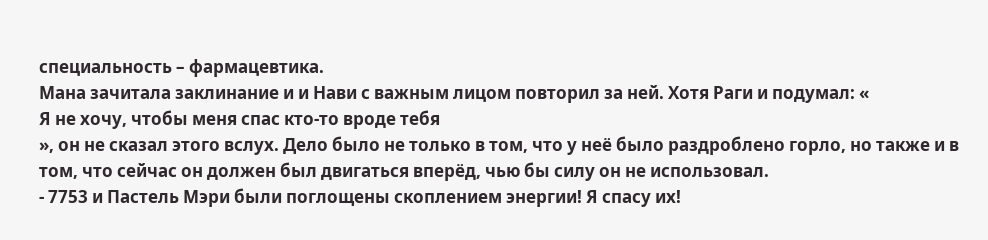специальность – фармацевтика.
Мана зачитала заклинание и и Нави с важным лицом повторил за ней. Хотя Раги и подумал: «
Я не хочу, чтобы меня спас кто-то вроде тебя
», он не сказал этого вслух. Дело было не только в том, что у неё было раздроблено горло, но также и в том, что сейчас он должен был двигаться вперёд, чью бы силу он не использовал.
- 7753 и Пастель Мэри были поглощены скоплением энергии! Я спасу их!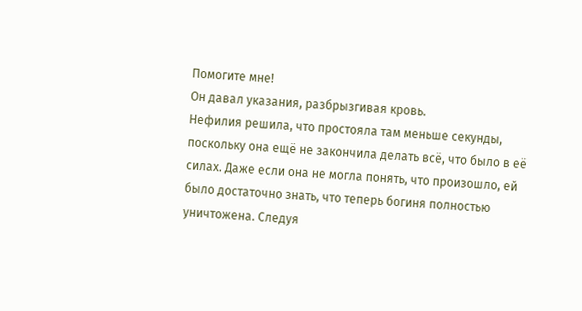Помогите мне!
Он давал указания, разбрызгивая кровь.
Нефилия решила, что простояла там меньше секунды, поскольку она ещё не закончила делать всё, что было в её силах. Даже если она не могла понять, что произошло, ей было достаточно знать, что теперь богиня полностью уничтожена. Следуя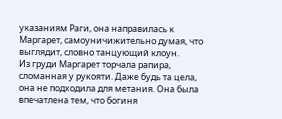указаниям Раги, она направилась к Маргарет, самоуничижительно думая, что выглядит, словно танцующий клоун.
Из груди Маргарет торчала рапира, сломанная у рукояти. Даже будь та цела, она не подходила для метания. Она была впечатлена тем, что богиня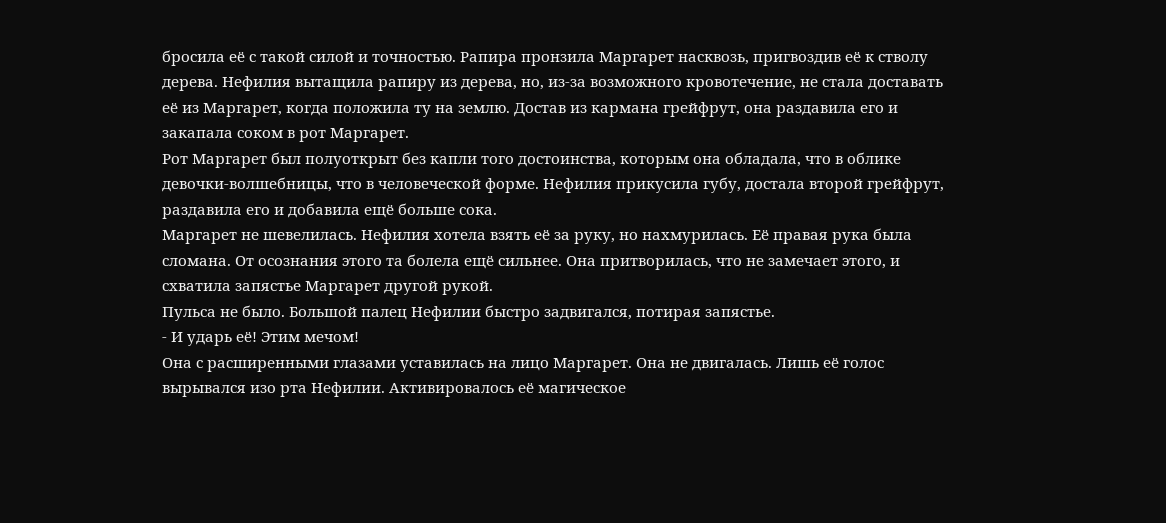бросила её с такой силой и точностью. Рапира пронзила Маргарет насквозь, пригвоздив её к стволу дерева. Нефилия вытащила рапиру из дерева, но, из-за возможного кровотечение, не стала доставать её из Маргарет, когда положила ту на землю. Достав из кармана грейфрут, она раздавила его и закапала соком в рот Маргарет.
Рот Маргарет был полуоткрыт без капли того достоинства, которым она обладала, что в облике девочки-волшебницы, что в человеческой форме. Нефилия прикусила губу, достала второй грейфрут, раздавила его и добавила ещё больше сока.
Маргарет не шевелилась. Нефилия хотела взять её за руку, но нахмурилась. Её правая рука была сломана. От осознания этого та болела ещё сильнее. Она притворилась, что не замечает этого, и схватила запястье Маргарет другой рукой.
Пульса не было. Большой палец Нефилии быстро задвигался, потирая запястье.
- И ударь её! Этим мечом!
Она с расширенными глазами уставилась на лицо Маргарет. Она не двигалась. Лишь её голос вырывался изо рта Нефилии. Активировалось её магическое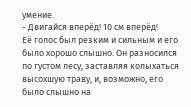умение.
- Двигайся вперёд! 10 см вперёд!
Её голос был резким и сильным и его было хорошо слышно. Он разносился по густом лесу, заставляя колыхаться высохшую траву, и, возможно, его было слышно на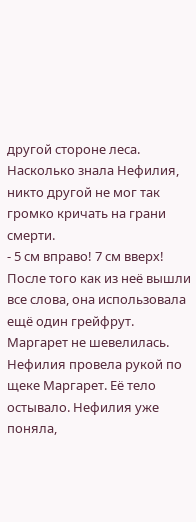другой стороне леса. Насколько знала Нефилия, никто другой не мог так громко кричать на грани смерти.
- 5 см вправо! 7 см вверх!
После того как из неё вышли все слова, она использовала ещё один грейфрут.
Маргарет не шевелилась. Нефилия провела рукой по щеке Маргарет. Её тело остывало. Нефилия уже поняла,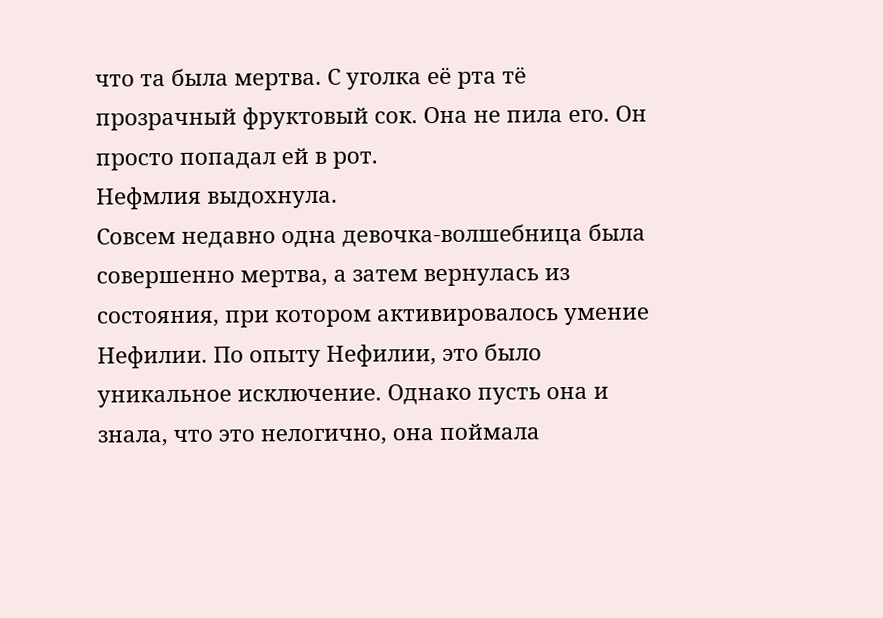что та была мертва. С уголка её рта тё прозрачный фруктовый сок. Она не пила его. Он просто попадал ей в рот.
Нефмлия выдохнула.
Совсем недавно одна девочка-волшебница была совершенно мертва, а затем вернулась из состояния, при котором активировалось умение Нефилии. По опыту Нефилии, это было уникальное исключение. Однако пусть она и знала, что это нелогично, она поймала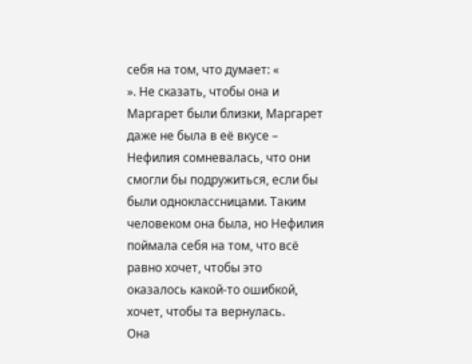себя на том, что думает: «
». Не сказать, чтобы она и Маргарет были близки, Маргарет даже не была в её вкусе – Нефилия сомневалась, что они смогли бы подружиться, если бы были одноклассницами. Таким человеком она была, но Нефилия поймала себя на том, что всё равно хочет, чтобы это оказалось какой-то ошибкой, хочет, чтобы та вернулась.
Она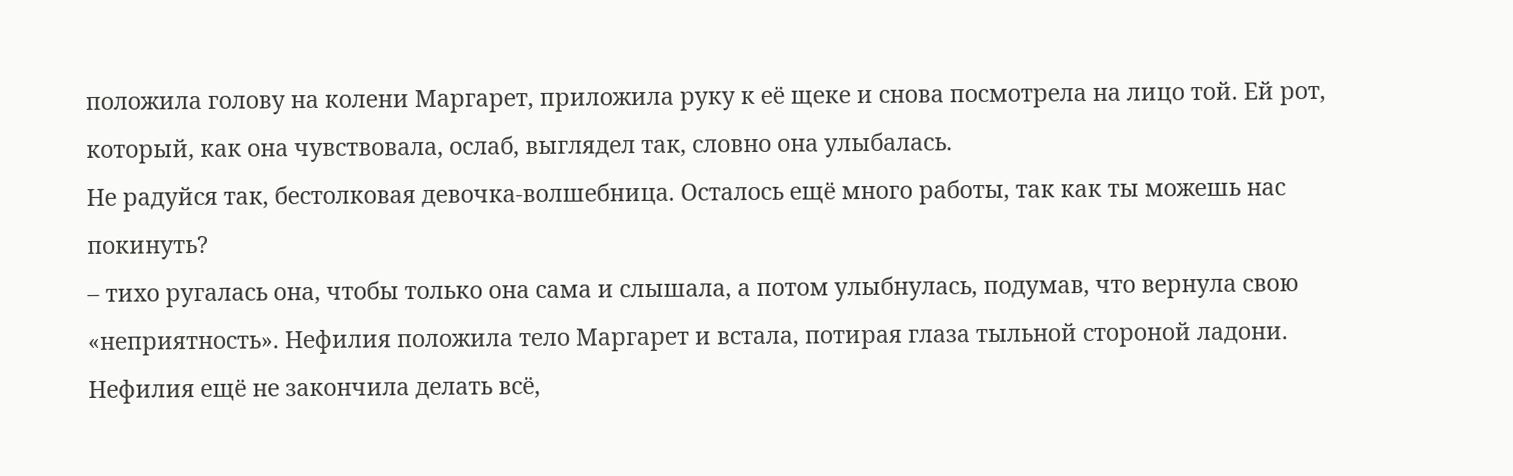положила голову на колени Маргарет, приложила руку к её щеке и снова посмотрела на лицо той. Ей рот, который, как она чувствовала, ослаб, выглядел так, словно она улыбалась.
Не радуйся так, бестолковая девочка-волшебница. Осталось ещё много работы, так как ты можешь нас покинуть?
– тихо ругалась она, чтобы только она сама и слышала, а потом улыбнулась, подумав, что вернула свою «неприятность». Нефилия положила тело Маргарет и встала, потирая глаза тыльной стороной ладони. Нефилия ещё не закончила делать всё,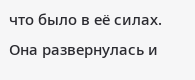что было в её силах. Она развернулась и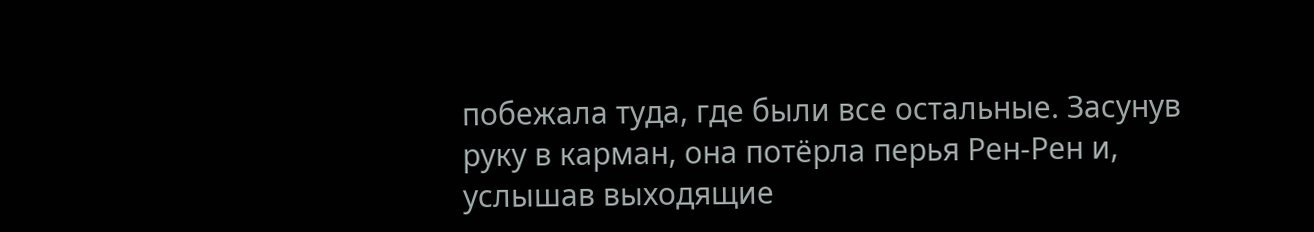побежала туда, где были все остальные. Засунув руку в карман, она потёрла перья Рен-Рен и, услышав выходящие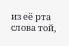из её рта слова той,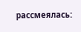рассмеялась: